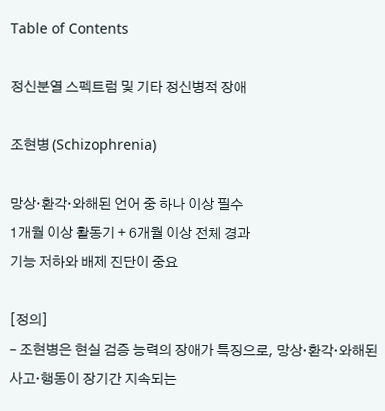Table of Contents

정신분열 스펙트럼 및 기타 정신병적 장애

조현병 (Schizophrenia)

망상·환각·와해된 언어 중 하나 이상 필수
1개월 이상 활동기 + 6개월 이상 전체 경과
기능 저하와 배제 진단이 중요

[정의]
– 조현병은 현실 검증 능력의 장애가 특징으로, 망상·환각·와해된 사고·행동이 장기간 지속되는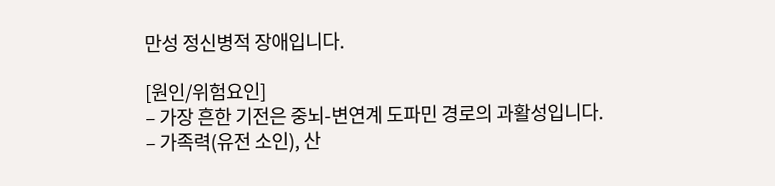만성 정신병적 장애입니다.

[원인/위험요인]
– 가장 흔한 기전은 중뇌-변연계 도파민 경로의 과활성입니다.
– 가족력(유전 소인), 산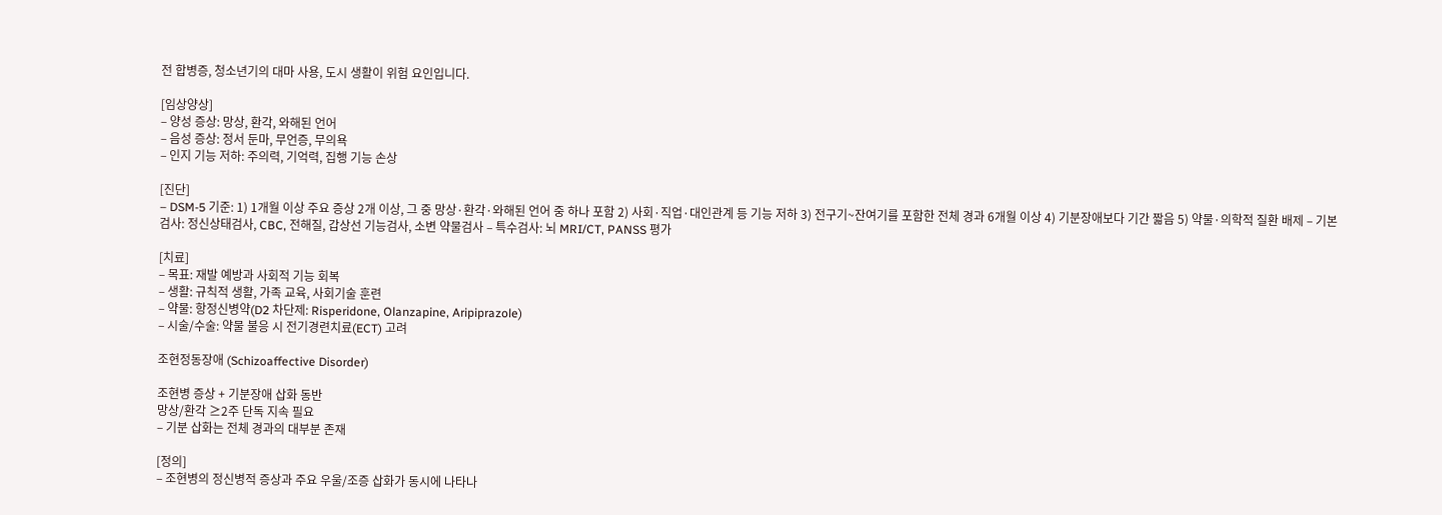전 합병증, 청소년기의 대마 사용, 도시 생활이 위험 요인입니다.

[임상양상]
– 양성 증상: 망상, 환각, 와해된 언어
– 음성 증상: 정서 둔마, 무언증, 무의욕
– 인지 기능 저하: 주의력, 기억력, 집행 기능 손상

[진단]
– DSM-5 기준: 1) 1개월 이상 주요 증상 2개 이상, 그 중 망상·환각·와해된 언어 중 하나 포함 2) 사회·직업·대인관계 등 기능 저하 3) 전구기~잔여기를 포함한 전체 경과 6개월 이상 4) 기분장애보다 기간 짧음 5) 약물·의학적 질환 배제 – 기본검사: 정신상태검사, CBC, 전해질, 갑상선 기능검사, 소변 약물검사 – 특수검사: 뇌 MRI/CT, PANSS 평가

[치료]
– 목표: 재발 예방과 사회적 기능 회복
– 생활: 규칙적 생활, 가족 교육, 사회기술 훈련
– 약물: 항정신병약(D2 차단제: Risperidone, Olanzapine, Aripiprazole)
– 시술/수술: 약물 불응 시 전기경련치료(ECT) 고려

조현정동장애 (Schizoaffective Disorder)

조현병 증상 + 기분장애 삽화 동반
망상/환각 ≥2주 단독 지속 필요
– 기분 삽화는 전체 경과의 대부분 존재

[정의]
– 조현병의 정신병적 증상과 주요 우울/조증 삽화가 동시에 나타나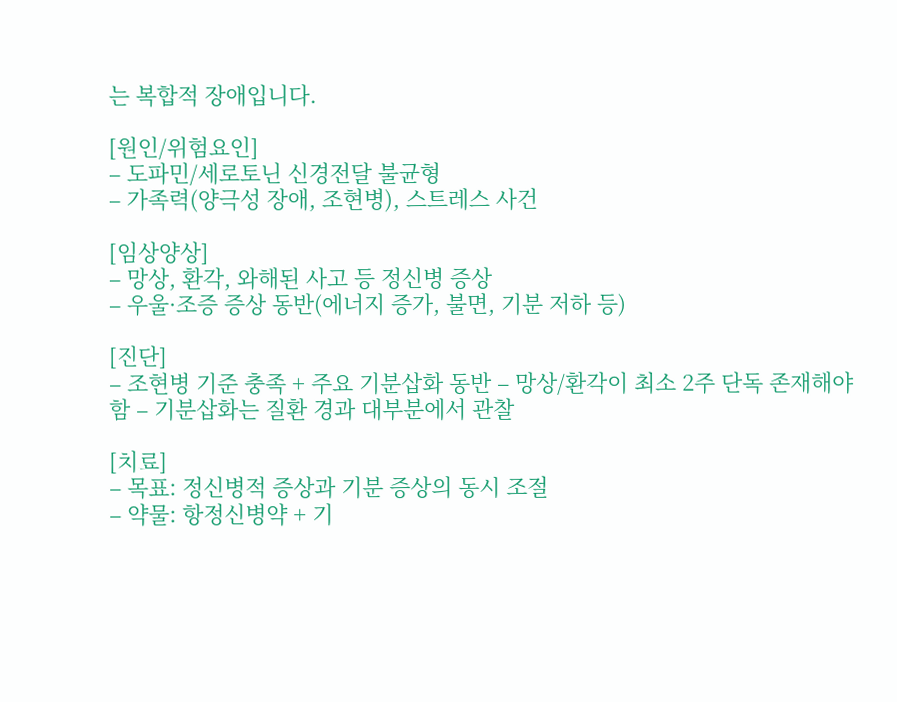는 복합적 장애입니다.

[원인/위험요인]
– 도파민/세로토닌 신경전달 불균형
– 가족력(양극성 장애, 조현병), 스트레스 사건

[임상양상]
– 망상, 환각, 와해된 사고 등 정신병 증상
– 우울·조증 증상 동반(에너지 증가, 불면, 기분 저하 등)

[진단]
– 조현병 기준 충족 + 주요 기분삽화 동반 – 망상/환각이 최소 2주 단독 존재해야 함 – 기분삽화는 질환 경과 대부분에서 관찰

[치료]
– 목표: 정신병적 증상과 기분 증상의 동시 조절
– 약물: 항정신병약 + 기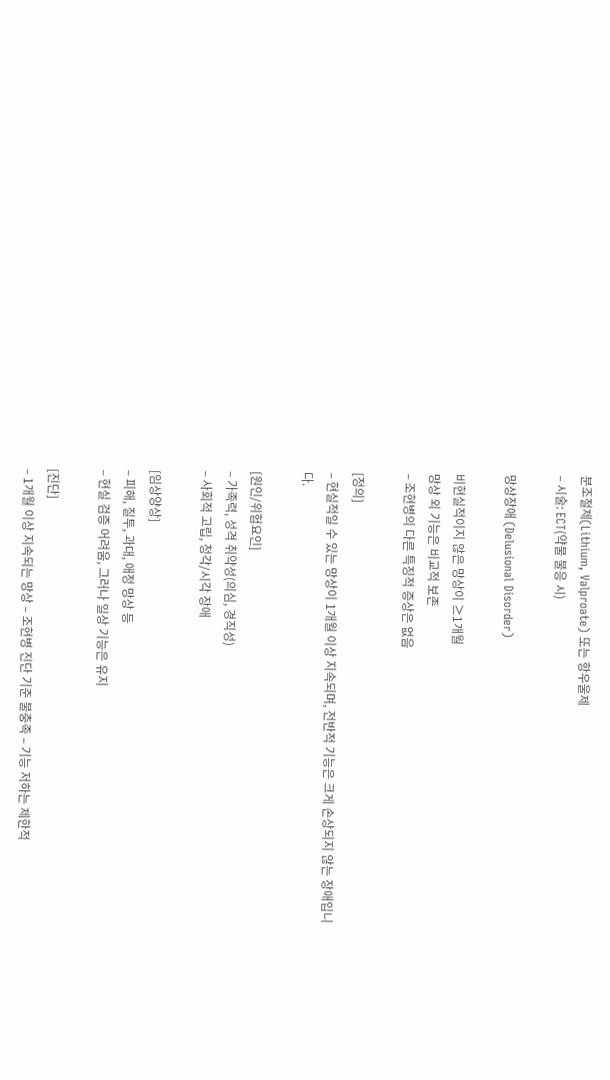분조절제(Lithium, Valproate) 또는 항우울제
– 시술: ECT(약물 불응 시)

망상장애 (Delusional Disorder)

비현실적이지 않은 망상이 ≥1개월
망상 외 기능은 비교적 보존
– 조현병의 다른 특징적 증상은 없음

[정의]
– 현실적일 수 있는 망상이 1개월 이상 지속되며, 전반적 기능은 크게 손상되지 않는 장애입니다.

[원인/위험요인]
– 가족력, 성격 취약성(의심, 경직성)
– 사회적 고립, 청각/시각 장애

[임상양상]
– 피해, 질투, 과대, 애정 망상 등
– 현실 검증 어려움, 그러나 일상 기능은 유지

[진단]
– 1개월 이상 지속되는 망상 – 조현병 진단 기준 불충족 – 기능 저하는 제한적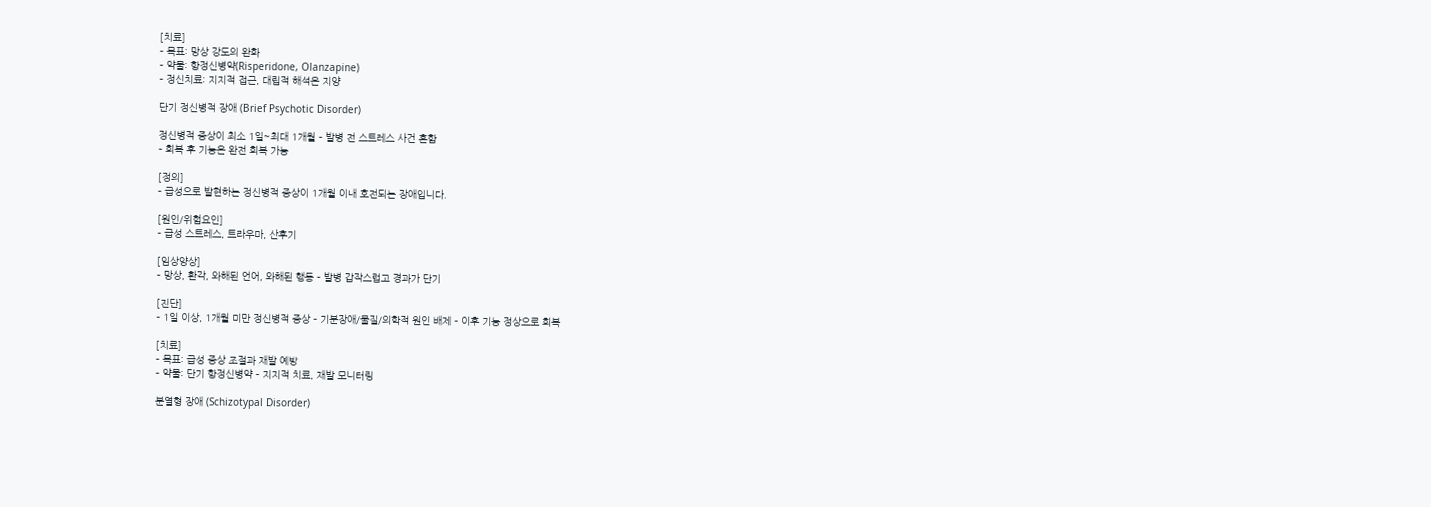[치료]
– 목표: 망상 강도의 완화
– 약물: 항정신병약(Risperidone, Olanzapine)
– 정신치료: 지지적 접근, 대립적 해석은 지양

단기 정신병적 장애 (Brief Psychotic Disorder)

정신병적 증상이 최소 1일~최대 1개월 – 발병 전 스트레스 사건 흔함
– 회복 후 기능은 완전 회복 가능

[정의]
– 급성으로 발현하는 정신병적 증상이 1개월 이내 호전되는 장애입니다.

[원인/위험요인]
– 급성 스트레스, 트라우마, 산후기

[임상양상]
– 망상, 환각, 와해된 언어, 와해된 행동 – 발병 갑작스럽고 경과가 단기

[진단]
– 1일 이상, 1개월 미만 정신병적 증상 – 기분장애/물질/의학적 원인 배제 – 이후 기능 정상으로 회복

[치료]
– 목표: 급성 증상 조절과 재발 예방
– 약물: 단기 항정신병약 – 지지적 치료, 재발 모니터링

분열형 장애 (Schizotypal Disorder)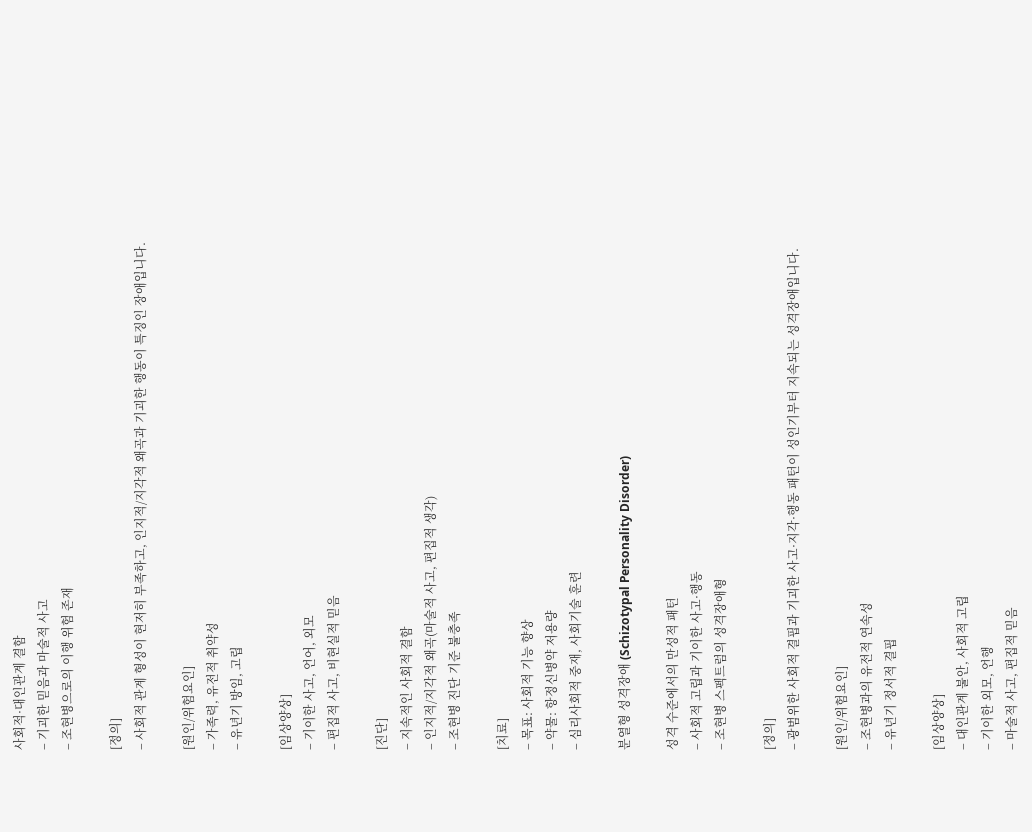사회적·대인관계 결함
– 기괴한 믿음과 마술적 사고
– 조현병으로의 이행 위험 존재

[정의]
– 사회적 관계 형성이 현저히 부족하고, 인지적/지각적 왜곡과 기괴한 행동이 특징인 장애입니다.

[원인/위험요인]
– 가족력, 유전적 취약성
– 유년기 방임, 고립

[임상양상]
– 기이한 사고, 언어, 외모
– 편집적 사고, 비현실적 믿음

[진단]
– 지속적인 사회적 결함
– 인지적/지각적 왜곡(마술적 사고, 편집적 생각)
– 조현병 진단 기준 불충족

[치료]
– 목표: 사회적 기능 향상
– 약물: 항정신병약 저용량
– 심리사회적 중재, 사회기술 훈련

분열형 성격장애 (Schizotypal Personality Disorder)

성격 수준에서의 만성적 패턴
– 사회적 고립과 기이한 사고·행동
– 조현병 스펙트럼의 성격장애형

[정의]
– 광범위한 사회적 결핍과 기괴한 사고·지각·행동 패턴이 성인기부터 지속되는 성격장애입니다.

[원인/위험요인]
– 조현병과의 유전적 연속성
– 유년기 정서적 결핍

[임상양상]
– 대인관계 불안, 사회적 고립
– 기이한 외모, 언행
– 마술적 사고, 편집적 믿음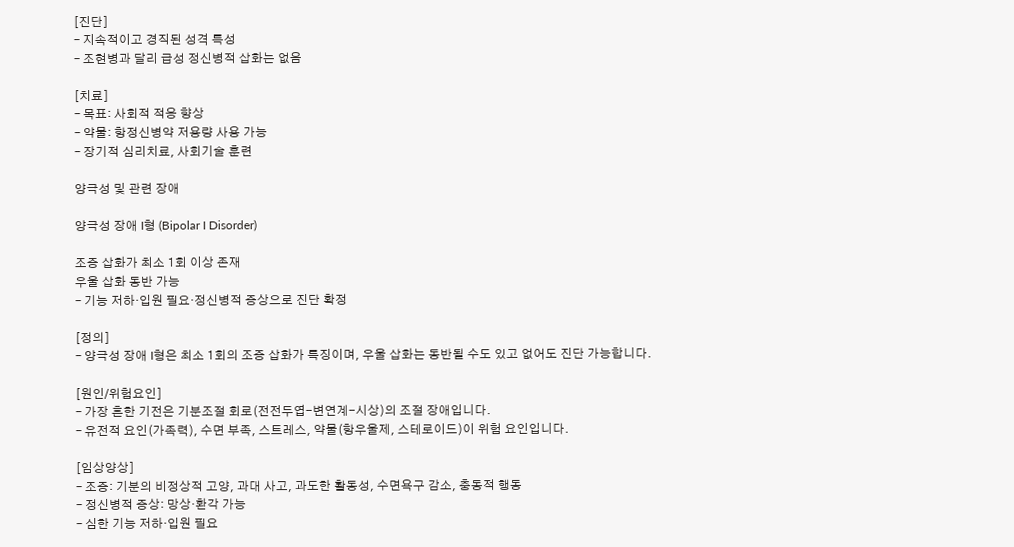[진단]
– 지속적이고 경직된 성격 특성
– 조현병과 달리 급성 정신병적 삽화는 없음

[치료]
– 목표: 사회적 적응 향상
– 약물: 항정신병약 저용량 사용 가능
– 장기적 심리치료, 사회기술 훈련

양극성 및 관련 장애

양극성 장애 I형 (Bipolar I Disorder)

조증 삽화가 최소 1회 이상 존재
우울 삽화 동반 가능
– 기능 저하·입원 필요·정신병적 증상으로 진단 확정

[정의]
– 양극성 장애 I형은 최소 1회의 조증 삽화가 특징이며, 우울 삽화는 동반될 수도 있고 없어도 진단 가능합니다.

[원인/위험요인]
– 가장 흔한 기전은 기분조절 회로(전전두엽-변연계-시상)의 조절 장애입니다.
– 유전적 요인(가족력), 수면 부족, 스트레스, 약물(항우울제, 스테로이드)이 위험 요인입니다.

[임상양상]
– 조증: 기분의 비정상적 고양, 과대 사고, 과도한 활동성, 수면욕구 감소, 충동적 행동
– 정신병적 증상: 망상·환각 가능
– 심한 기능 저하·입원 필요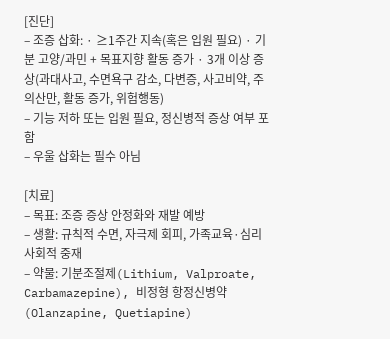[진단]
– 조증 삽화: · ≥1주간 지속(혹은 입원 필요) · 기분 고양/과민 + 목표지향 활동 증가 · 3개 이상 증상(과대사고, 수면욕구 감소, 다변증, 사고비약, 주의산만, 활동 증가, 위험행동)
– 기능 저하 또는 입원 필요, 정신병적 증상 여부 포함
– 우울 삽화는 필수 아님

[치료]
– 목표: 조증 증상 안정화와 재발 예방
– 생활: 규칙적 수면, 자극제 회피, 가족교육·심리사회적 중재
– 약물: 기분조절제(Lithium, Valproate, Carbamazepine), 비정형 항정신병약(Olanzapine, Quetiapine)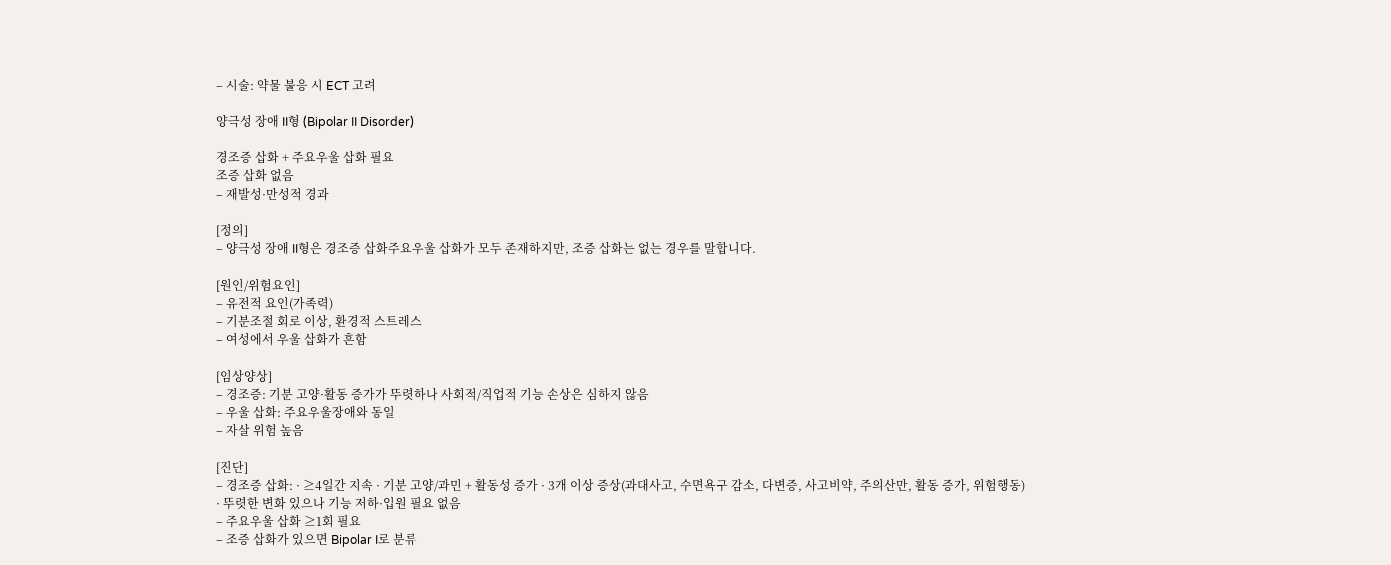– 시술: 약물 불응 시 ECT 고려

양극성 장애 II형 (Bipolar II Disorder)

경조증 삽화 + 주요우울 삽화 필요
조증 삽화 없음
– 재발성·만성적 경과

[정의]
– 양극성 장애 II형은 경조증 삽화주요우울 삽화가 모두 존재하지만, 조증 삽화는 없는 경우를 말합니다.

[원인/위험요인]
– 유전적 요인(가족력)
– 기분조절 회로 이상, 환경적 스트레스
– 여성에서 우울 삽화가 흔함

[임상양상]
– 경조증: 기분 고양·활동 증가가 뚜렷하나 사회적/직업적 기능 손상은 심하지 않음
– 우울 삽화: 주요우울장애와 동일
– 자살 위험 높음

[진단]
– 경조증 삽화: · ≥4일간 지속 · 기분 고양/과민 + 활동성 증가 · 3개 이상 증상(과대사고, 수면욕구 감소, 다변증, 사고비약, 주의산만, 활동 증가, 위험행동)
· 뚜렷한 변화 있으나 기능 저하·입원 필요 없음
– 주요우울 삽화 ≥1회 필요
– 조증 삽화가 있으면 Bipolar I로 분류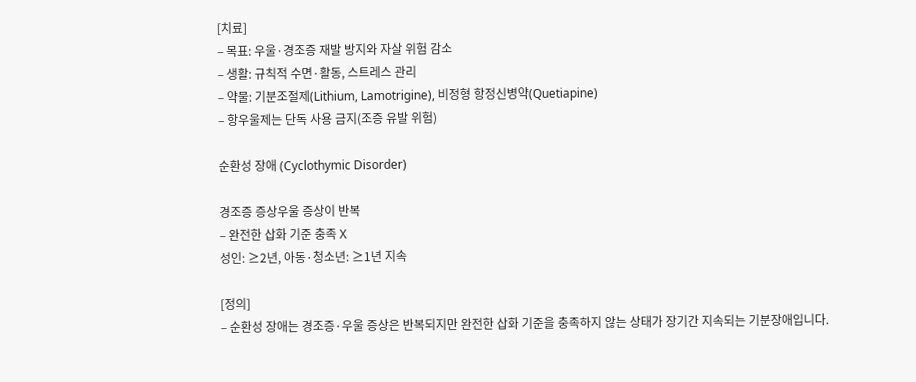[치료]
– 목표: 우울·경조증 재발 방지와 자살 위험 감소
– 생활: 규칙적 수면·활동, 스트레스 관리
– 약물: 기분조절제(Lithium, Lamotrigine), 비정형 항정신병약(Quetiapine)
– 항우울제는 단독 사용 금지(조증 유발 위험)

순환성 장애 (Cyclothymic Disorder)

경조증 증상우울 증상이 반복
– 완전한 삽화 기준 충족 X
성인: ≥2년, 아동·청소년: ≥1년 지속

[정의]
– 순환성 장애는 경조증·우울 증상은 반복되지만 완전한 삽화 기준을 충족하지 않는 상태가 장기간 지속되는 기분장애입니다.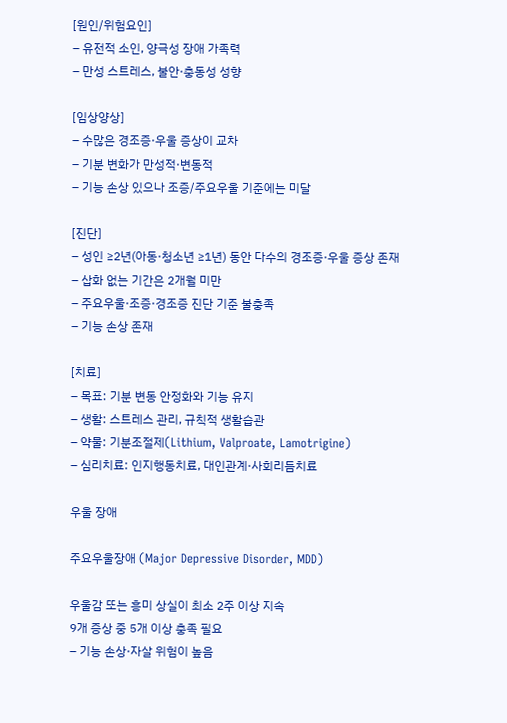[원인/위험요인]
– 유전적 소인, 양극성 장애 가족력
– 만성 스트레스, 불안·충동성 성향

[임상양상]
– 수많은 경조증·우울 증상이 교차
– 기분 변화가 만성적·변동적
– 기능 손상 있으나 조증/주요우울 기준에는 미달

[진단]
– 성인 ≥2년(아동·청소년 ≥1년) 동안 다수의 경조증·우울 증상 존재
– 삽화 없는 기간은 2개월 미만
– 주요우울·조증·경조증 진단 기준 불충족
– 기능 손상 존재

[치료]
– 목표: 기분 변동 안정화와 기능 유지
– 생활: 스트레스 관리, 규칙적 생활습관
– 약물: 기분조절제(Lithium, Valproate, Lamotrigine)
– 심리치료: 인지행동치료, 대인관계·사회리듬치료

우울 장애

주요우울장애 (Major Depressive Disorder, MDD)

우울감 또는 흥미 상실이 최소 2주 이상 지속
9개 증상 중 5개 이상 충족 필요
– 기능 손상·자살 위험이 높음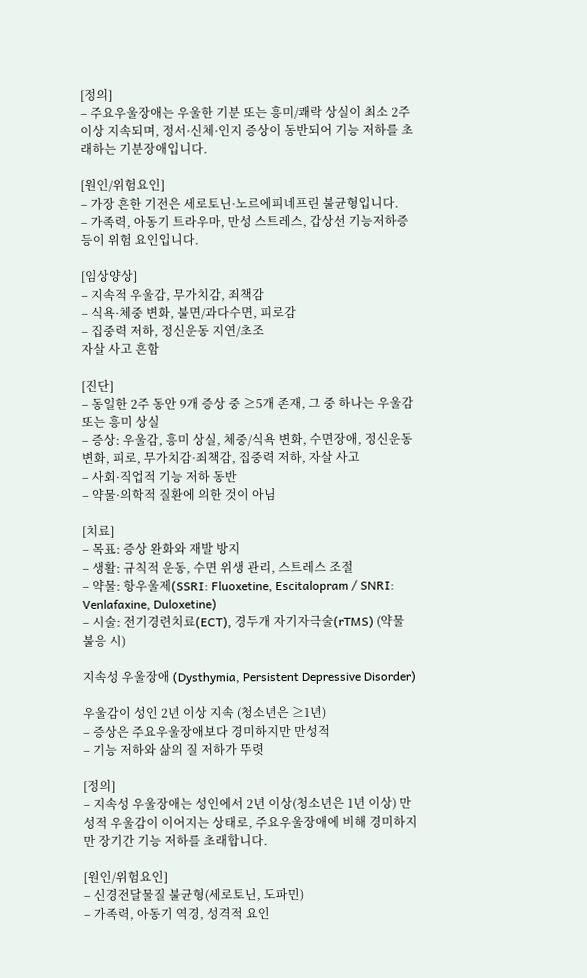[정의]
– 주요우울장애는 우울한 기분 또는 흥미/쾌락 상실이 최소 2주 이상 지속되며, 정서·신체·인지 증상이 동반되어 기능 저하를 초래하는 기분장애입니다.

[원인/위험요인]
– 가장 흔한 기전은 세로토닌·노르에피네프린 불균형입니다.
– 가족력, 아동기 트라우마, 만성 스트레스, 갑상선 기능저하증 등이 위험 요인입니다.

[임상양상]
– 지속적 우울감, 무가치감, 죄책감
– 식욕·체중 변화, 불면/과다수면, 피로감
– 집중력 저하, 정신운동 지연/초조
자살 사고 흔함

[진단]
– 동일한 2주 동안 9개 증상 중 ≥5개 존재, 그 중 하나는 우울감 또는 흥미 상실
– 증상: 우울감, 흥미 상실, 체중/식욕 변화, 수면장애, 정신운동 변화, 피로, 무가치감·죄책감, 집중력 저하, 자살 사고
– 사회·직업적 기능 저하 동반
– 약물·의학적 질환에 의한 것이 아님

[치료]
– 목표: 증상 완화와 재발 방지
– 생활: 규칙적 운동, 수면 위생 관리, 스트레스 조절
– 약물: 항우울제(SSRI: Fluoxetine, Escitalopram / SNRI: Venlafaxine, Duloxetine)
– 시술: 전기경련치료(ECT), 경두개 자기자극술(rTMS) (약물 불응 시)

지속성 우울장애 (Dysthymia, Persistent Depressive Disorder)

우울감이 성인 2년 이상 지속 (청소년은 ≥1년)
– 증상은 주요우울장애보다 경미하지만 만성적
– 기능 저하와 삶의 질 저하가 뚜렷

[정의]
– 지속성 우울장애는 성인에서 2년 이상(청소년은 1년 이상) 만성적 우울감이 이어지는 상태로, 주요우울장애에 비해 경미하지만 장기간 기능 저하를 초래합니다.

[원인/위험요인]
– 신경전달물질 불균형(세로토닌, 도파민)
– 가족력, 아동기 역경, 성격적 요인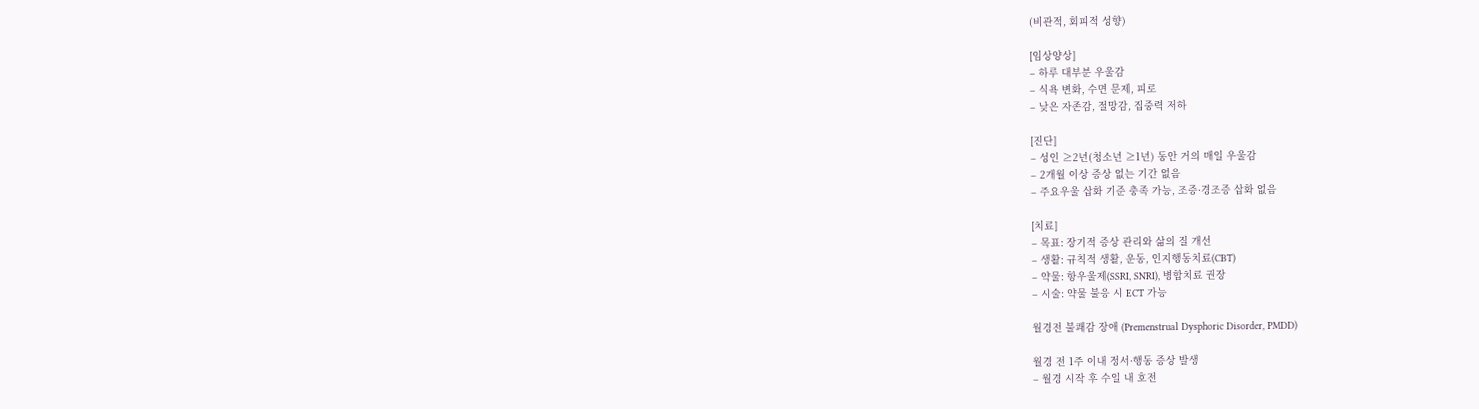(비관적, 회피적 성향)

[임상양상]
– 하루 대부분 우울감
– 식욕 변화, 수면 문제, 피로
– 낮은 자존감, 절망감, 집중력 저하

[진단]
– 성인 ≥2년(청소년 ≥1년) 동안 거의 매일 우울감
– 2개월 이상 증상 없는 기간 없음
– 주요우울 삽화 기준 충족 가능, 조증·경조증 삽화 없음

[치료]
– 목표: 장기적 증상 관리와 삶의 질 개선
– 생활: 규칙적 생활, 운동, 인지행동치료(CBT)
– 약물: 항우울제(SSRI, SNRI), 병합치료 권장
– 시술: 약물 불응 시 ECT 가능

월경전 불쾌감 장애 (Premenstrual Dysphoric Disorder, PMDD)

월경 전 1주 이내 정서·행동 증상 발생
– 월경 시작 후 수일 내 호전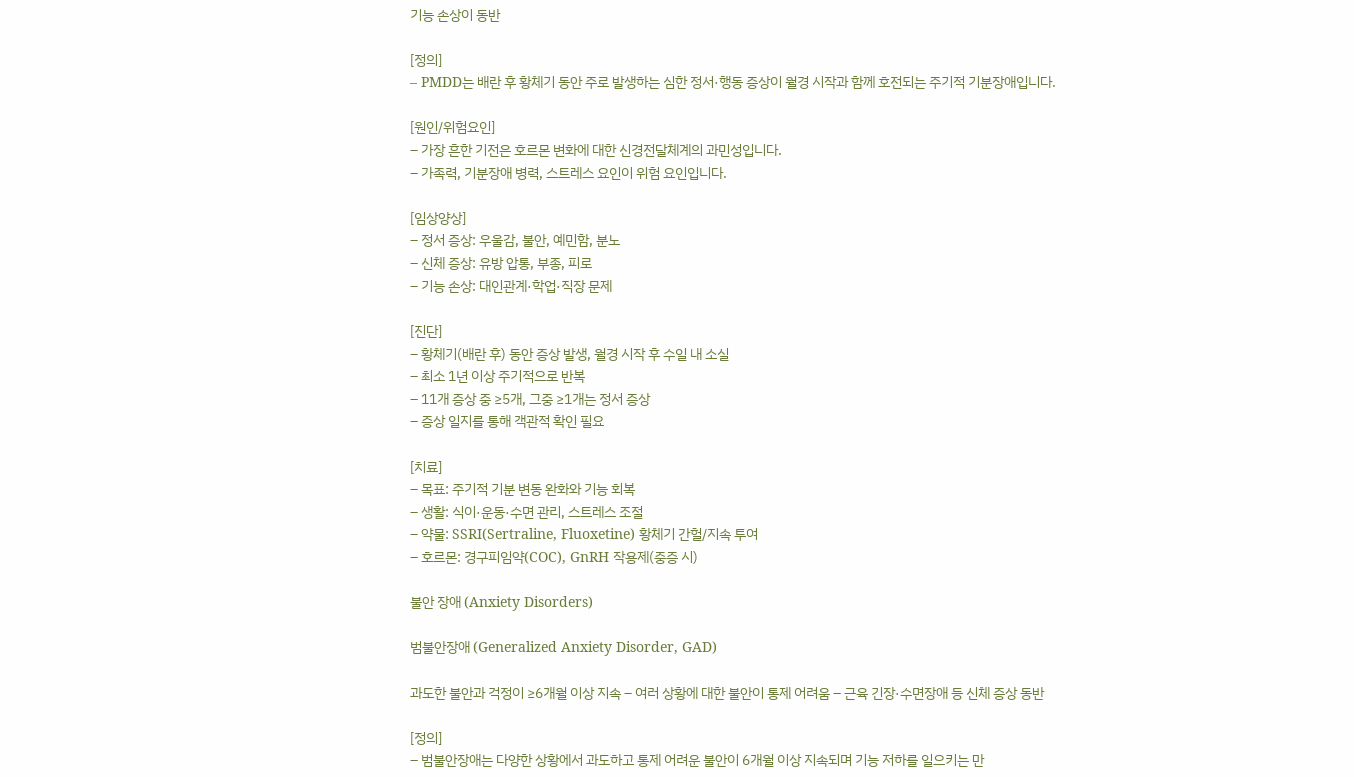기능 손상이 동반

[정의]
– PMDD는 배란 후 황체기 동안 주로 발생하는 심한 정서·행동 증상이 월경 시작과 함께 호전되는 주기적 기분장애입니다.

[원인/위험요인]
– 가장 흔한 기전은 호르몬 변화에 대한 신경전달체계의 과민성입니다.
– 가족력, 기분장애 병력, 스트레스 요인이 위험 요인입니다.

[임상양상]
– 정서 증상: 우울감, 불안, 예민함, 분노
– 신체 증상: 유방 압통, 부종, 피로
– 기능 손상: 대인관계·학업·직장 문제

[진단]
– 황체기(배란 후) 동안 증상 발생, 월경 시작 후 수일 내 소실
– 최소 1년 이상 주기적으로 반복
– 11개 증상 중 ≥5개, 그중 ≥1개는 정서 증상
– 증상 일지를 통해 객관적 확인 필요

[치료]
– 목표: 주기적 기분 변동 완화와 기능 회복
– 생활: 식이·운동·수면 관리, 스트레스 조절
– 약물: SSRI(Sertraline, Fluoxetine) 황체기 간헐/지속 투여
– 호르몬: 경구피임약(COC), GnRH 작용제(중증 시)

불안 장애 (Anxiety Disorders)

범불안장애 (Generalized Anxiety Disorder, GAD)

과도한 불안과 걱정이 ≥6개월 이상 지속 – 여러 상황에 대한 불안이 통제 어려움 – 근육 긴장·수면장애 등 신체 증상 동반

[정의]
– 범불안장애는 다양한 상황에서 과도하고 통제 어려운 불안이 6개월 이상 지속되며 기능 저하를 일으키는 만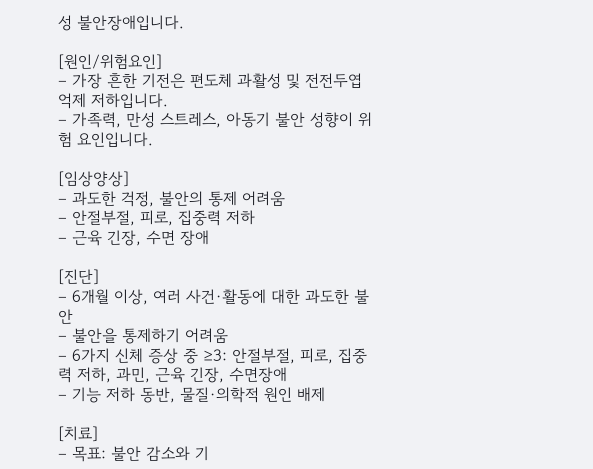성 불안장애입니다.

[원인/위험요인]
– 가장 흔한 기전은 편도체 과활성 및 전전두엽 억제 저하입니다.
– 가족력, 만성 스트레스, 아동기 불안 성향이 위험 요인입니다.

[임상양상]
– 과도한 걱정, 불안의 통제 어려움
– 안절부절, 피로, 집중력 저하
– 근육 긴장, 수면 장애

[진단]
– 6개월 이상, 여러 사건·활동에 대한 과도한 불안
– 불안을 통제하기 어려움
– 6가지 신체 증상 중 ≥3: 안절부절, 피로, 집중력 저하, 과민, 근육 긴장, 수면장애
– 기능 저하 동반, 물질·의학적 원인 배제

[치료]
– 목표: 불안 감소와 기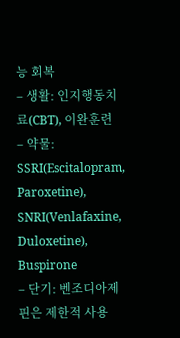능 회복
– 생활: 인지행동치료(CBT), 이완훈련
– 약물: SSRI(Escitalopram, Paroxetine), SNRI(Venlafaxine, Duloxetine), Buspirone
– 단기: 벤조디아제핀은 제한적 사용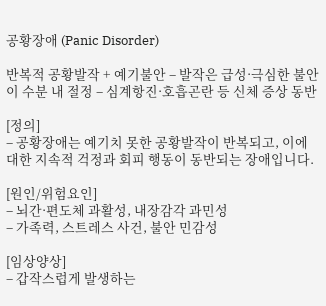공황장애 (Panic Disorder)

반복적 공황발작 + 예기불안 – 발작은 급성·극심한 불안이 수분 내 절정 – 심계항진·호흡곤란 등 신체 증상 동반

[정의]
– 공황장애는 예기치 못한 공황발작이 반복되고, 이에 대한 지속적 걱정과 회피 행동이 동반되는 장애입니다.

[원인/위험요인]
– 뇌간·편도체 과활성, 내장감각 과민성
– 가족력, 스트레스 사건, 불안 민감성

[임상양상]
– 갑작스럽게 발생하는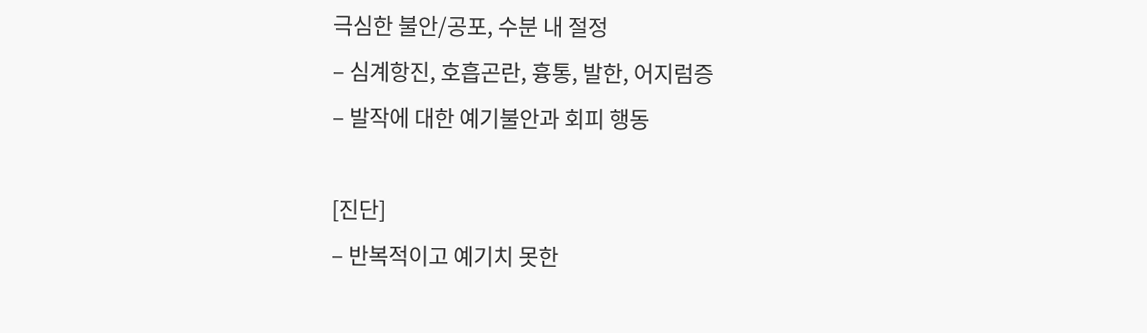극심한 불안/공포, 수분 내 절정
– 심계항진, 호흡곤란, 흉통, 발한, 어지럼증
– 발작에 대한 예기불안과 회피 행동

[진단]
– 반복적이고 예기치 못한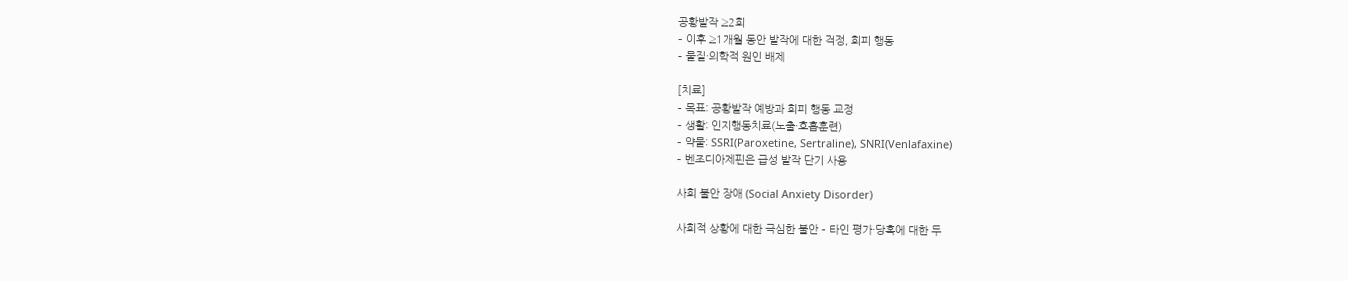공황발작 ≥2회
– 이후 ≥1개월 동안 발작에 대한 걱정, 회피 행동
– 물질·의학적 원인 배제

[치료]
– 목표: 공황발작 예방과 회피 행동 교정
– 생활: 인지행동치료(노출·호흡훈련)
– 약물: SSRI(Paroxetine, Sertraline), SNRI(Venlafaxine)
– 벤조디아제핀은 급성 발작 단기 사용

사회 불안 장애 (Social Anxiety Disorder)

사회적 상황에 대한 극심한 불안 – 타인 평가·당혹에 대한 두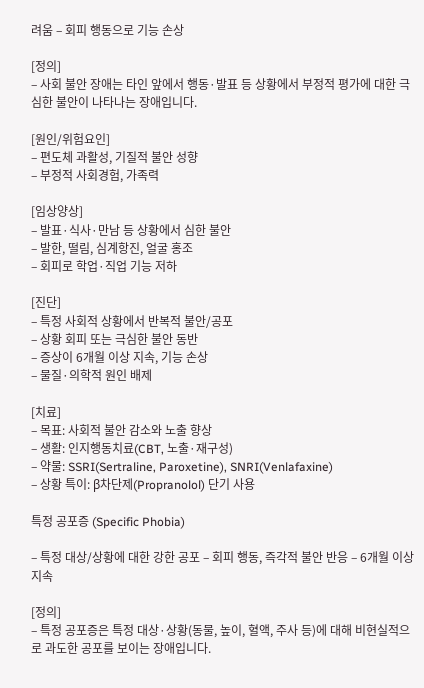려움 – 회피 행동으로 기능 손상

[정의]
– 사회 불안 장애는 타인 앞에서 행동·발표 등 상황에서 부정적 평가에 대한 극심한 불안이 나타나는 장애입니다.

[원인/위험요인]
– 편도체 과활성, 기질적 불안 성향
– 부정적 사회경험, 가족력

[임상양상]
– 발표·식사·만남 등 상황에서 심한 불안
– 발한, 떨림, 심계항진, 얼굴 홍조
– 회피로 학업·직업 기능 저하

[진단]
– 특정 사회적 상황에서 반복적 불안/공포
– 상황 회피 또는 극심한 불안 동반
– 증상이 6개월 이상 지속, 기능 손상
– 물질·의학적 원인 배제

[치료]
– 목표: 사회적 불안 감소와 노출 향상
– 생활: 인지행동치료(CBT, 노출·재구성)
– 약물: SSRI(Sertraline, Paroxetine), SNRI(Venlafaxine)
– 상황 특이: β차단제(Propranolol) 단기 사용

특정 공포증 (Specific Phobia)

– 특정 대상/상황에 대한 강한 공포 – 회피 행동, 즉각적 불안 반응 – 6개월 이상 지속

[정의]
– 특정 공포증은 특정 대상·상황(동물, 높이, 혈액, 주사 등)에 대해 비현실적으로 과도한 공포를 보이는 장애입니다.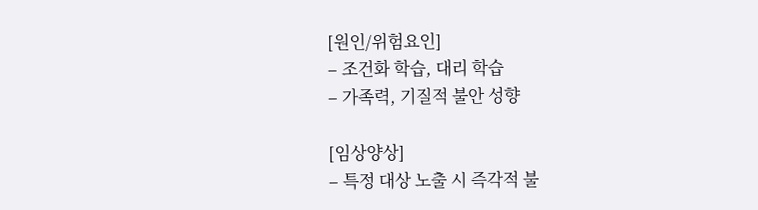[원인/위험요인]
– 조건화 학습, 대리 학습
– 가족력, 기질적 불안 성향

[임상양상]
– 특정 대상 노출 시 즉각적 불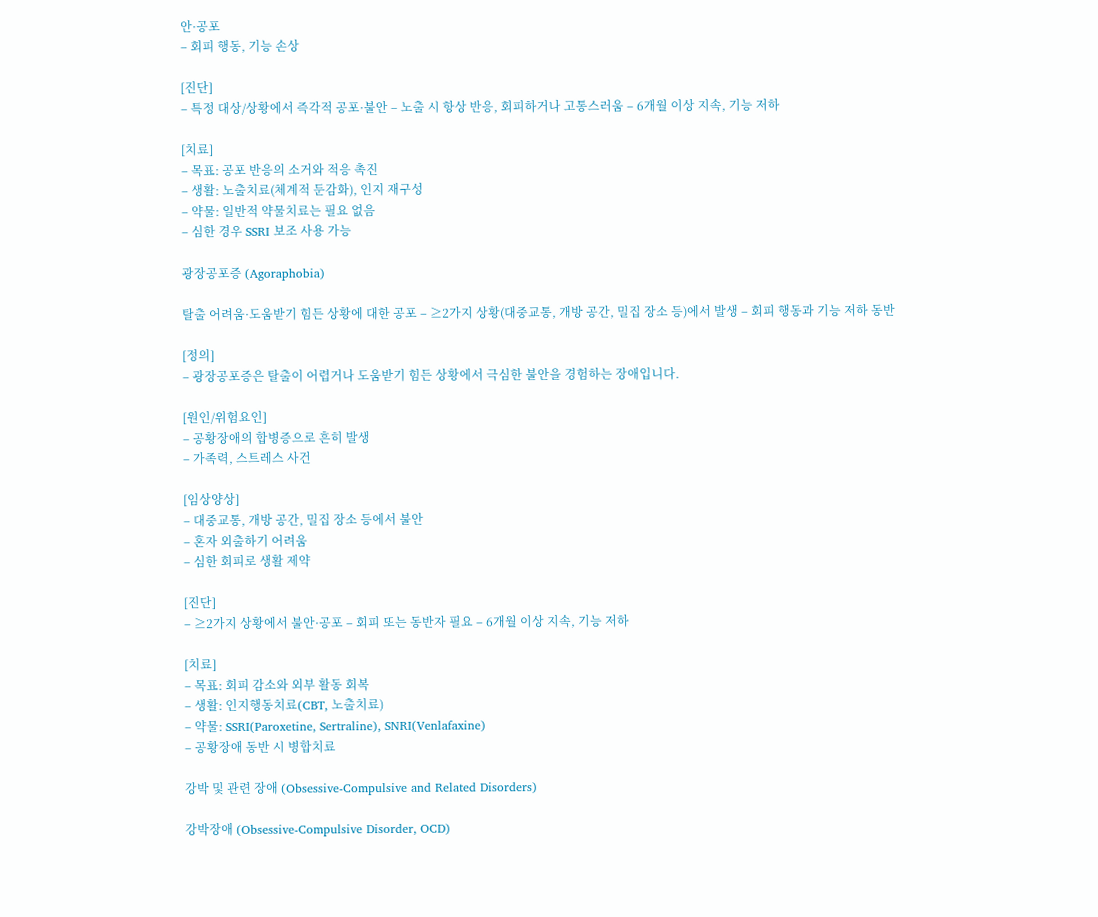안·공포
– 회피 행동, 기능 손상

[진단]
– 특정 대상/상황에서 즉각적 공포·불안 – 노출 시 항상 반응, 회피하거나 고통스러움 – 6개월 이상 지속, 기능 저하

[치료]
– 목표: 공포 반응의 소거와 적응 촉진
– 생활: 노출치료(체계적 둔감화), 인지 재구성
– 약물: 일반적 약물치료는 필요 없음
– 심한 경우 SSRI 보조 사용 가능

광장공포증 (Agoraphobia)

탈출 어려움·도움받기 힘든 상황에 대한 공포 – ≥2가지 상황(대중교통, 개방 공간, 밀집 장소 등)에서 발생 – 회피 행동과 기능 저하 동반

[정의]
– 광장공포증은 탈출이 어렵거나 도움받기 힘든 상황에서 극심한 불안을 경험하는 장애입니다.

[원인/위험요인]
– 공황장애의 합병증으로 흔히 발생
– 가족력, 스트레스 사건

[임상양상]
– 대중교통, 개방 공간, 밀집 장소 등에서 불안
– 혼자 외출하기 어려움
– 심한 회피로 생활 제약

[진단]
– ≥2가지 상황에서 불안·공포 – 회피 또는 동반자 필요 – 6개월 이상 지속, 기능 저하

[치료]
– 목표: 회피 감소와 외부 활동 회복
– 생활: 인지행동치료(CBT, 노출치료)
– 약물: SSRI(Paroxetine, Sertraline), SNRI(Venlafaxine)
– 공황장애 동반 시 병합치료

강박 및 관련 장애 (Obsessive-Compulsive and Related Disorders)

강박장애 (Obsessive-Compulsive Disorder, OCD)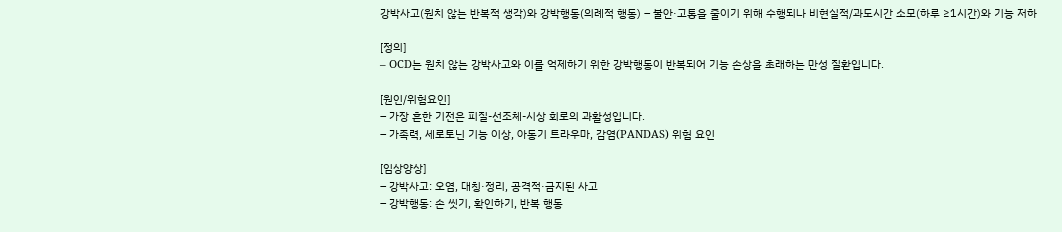강박사고(원치 않는 반복적 생각)와 강박행동(의례적 행동) – 불안·고통을 줄이기 위해 수행되나 비현실적/과도시간 소모(하루 ≥1시간)와 기능 저하

[정의]
– OCD는 원치 않는 강박사고와 이를 억제하기 위한 강박행동이 반복되어 기능 손상을 초래하는 만성 질환입니다.

[원인/위험요인]
– 가장 흔한 기전은 피질-선조체-시상 회로의 과활성입니다.
– 가족력, 세로토닌 기능 이상, 아동기 트라우마, 감염(PANDAS) 위험 요인

[임상양상]
– 강박사고: 오염, 대칭·정리, 공격적·금지된 사고
– 강박행동: 손 씻기, 확인하기, 반복 행동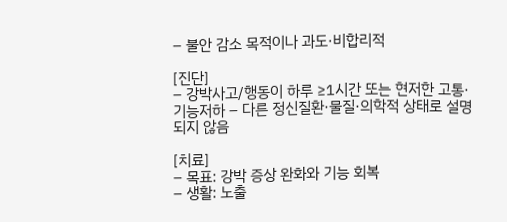– 불안 감소 목적이나 과도·비합리적

[진단]
– 강박사고/행동이 하루 ≥1시간 또는 현저한 고통·기능저하 – 다른 정신질환·물질·의학적 상태로 설명되지 않음

[치료]
– 목표: 강박 증상 완화와 기능 회복
– 생활: 노출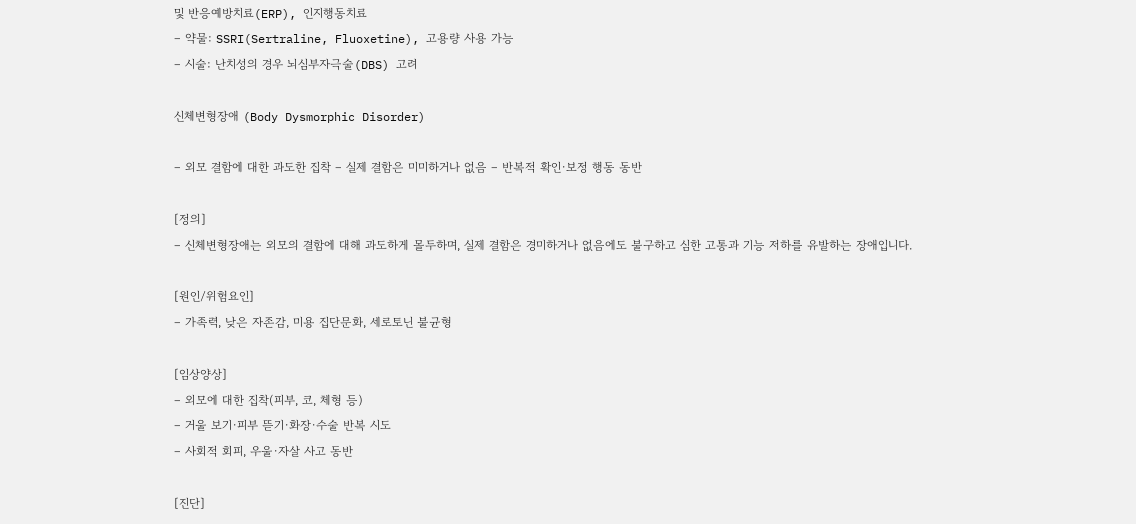및 반응예방치료(ERP), 인지행동치료
– 약물: SSRI(Sertraline, Fluoxetine), 고용량 사용 가능
– 시술: 난치성의 경우 뇌심부자극술(DBS) 고려

신체변형장애 (Body Dysmorphic Disorder)

– 외모 결함에 대한 과도한 집착 – 실제 결함은 미미하거나 없음 – 반복적 확인·보정 행동 동반

[정의]
– 신체변형장애는 외모의 결함에 대해 과도하게 몰두하며, 실제 결함은 경미하거나 없음에도 불구하고 심한 고통과 기능 저하를 유발하는 장애입니다.

[원인/위험요인]
– 가족력, 낮은 자존감, 미용 집단문화, 세로토닌 불균형

[임상양상]
– 외모에 대한 집착(피부, 코, 체형 등)
– 거울 보기·피부 뜯기·화장·수술 반복 시도
– 사회적 회피, 우울·자살 사고 동반

[진단]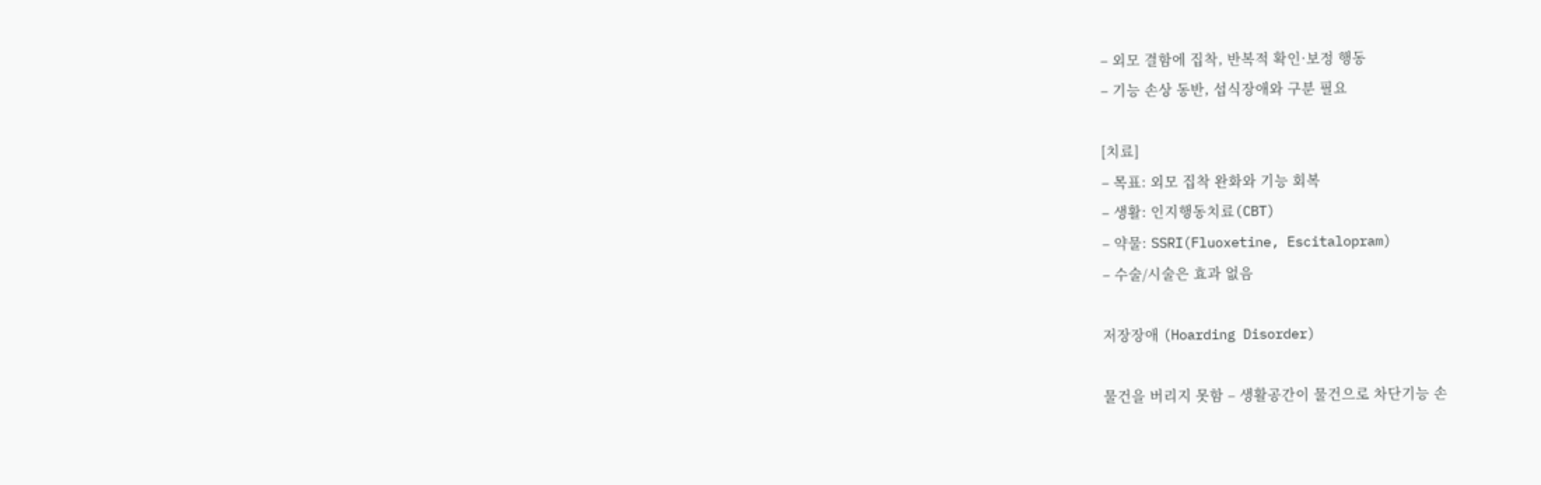– 외모 결함에 집착, 반복적 확인·보정 행동
– 기능 손상 동반, 섭식장애와 구분 필요

[치료]
– 목표: 외모 집착 완화와 기능 회복
– 생활: 인지행동치료(CBT)
– 약물: SSRI(Fluoxetine, Escitalopram)
– 수술/시술은 효과 없음

저장장애 (Hoarding Disorder)

물건을 버리지 못함 – 생활공간이 물건으로 차단기능 손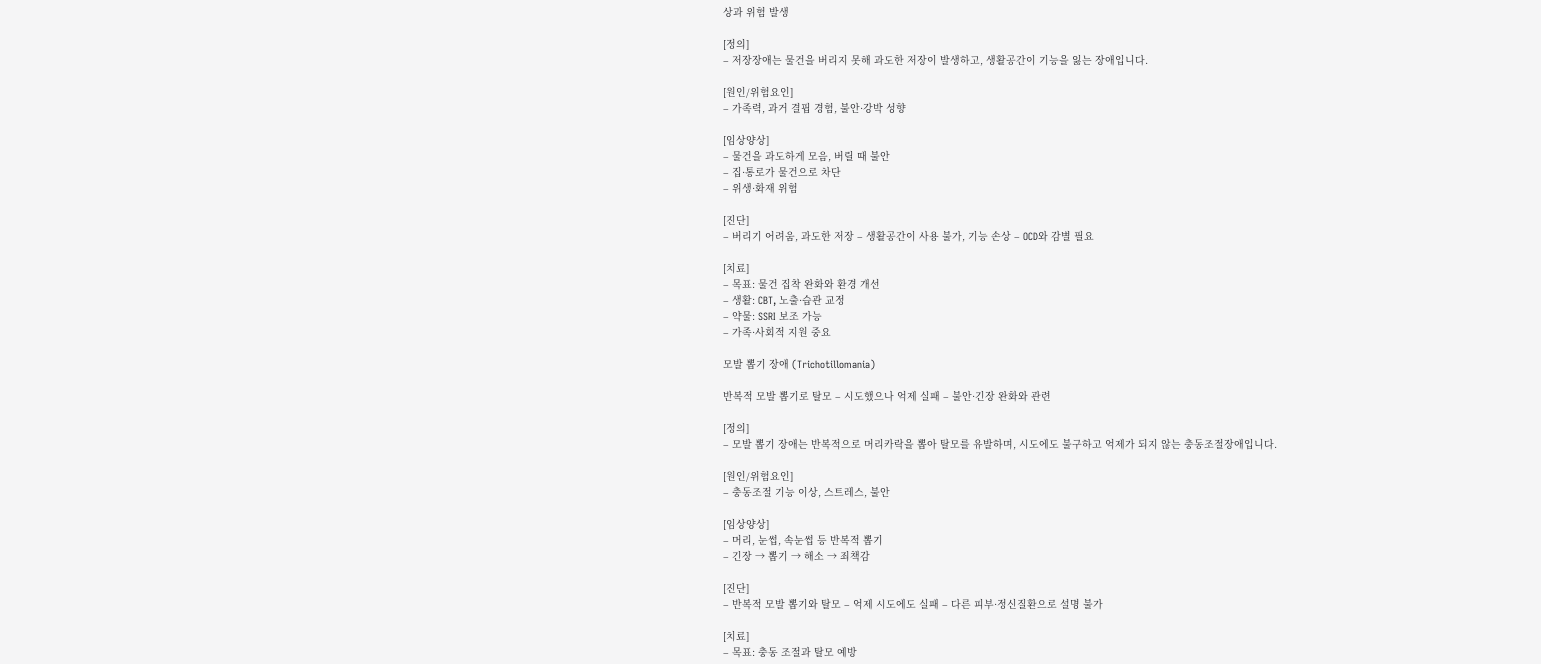상과 위험 발생

[정의]
– 저장장애는 물건을 버리지 못해 과도한 저장이 발생하고, 생활공간이 기능을 잃는 장애입니다.

[원인/위험요인]
– 가족력, 과거 결핍 경험, 불안·강박 성향

[임상양상]
– 물건을 과도하게 모음, 버릴 때 불안
– 집·통로가 물건으로 차단
– 위생·화재 위험

[진단]
– 버리기 어려움, 과도한 저장 – 생활공간이 사용 불가, 기능 손상 – OCD와 감별 필요

[치료]
– 목표: 물건 집착 완화와 환경 개선
– 생활: CBT, 노출·습관 교정
– 약물: SSRI 보조 가능
– 가족·사회적 지원 중요

모발 뽑기 장애 (Trichotillomania)

반복적 모발 뽑기로 탈모 – 시도했으나 억제 실패 – 불안·긴장 완화와 관련

[정의]
– 모발 뽑기 장애는 반복적으로 머리카락을 뽑아 탈모를 유발하며, 시도에도 불구하고 억제가 되지 않는 충동조절장애입니다.

[원인/위험요인]
– 충동조절 기능 이상, 스트레스, 불안

[임상양상]
– 머리, 눈썹, 속눈썹 등 반복적 뽑기
– 긴장 → 뽑기 → 해소 → 죄책감

[진단]
– 반복적 모발 뽑기와 탈모 – 억제 시도에도 실패 – 다른 피부·정신질환으로 설명 불가

[치료]
– 목표: 충동 조절과 탈모 예방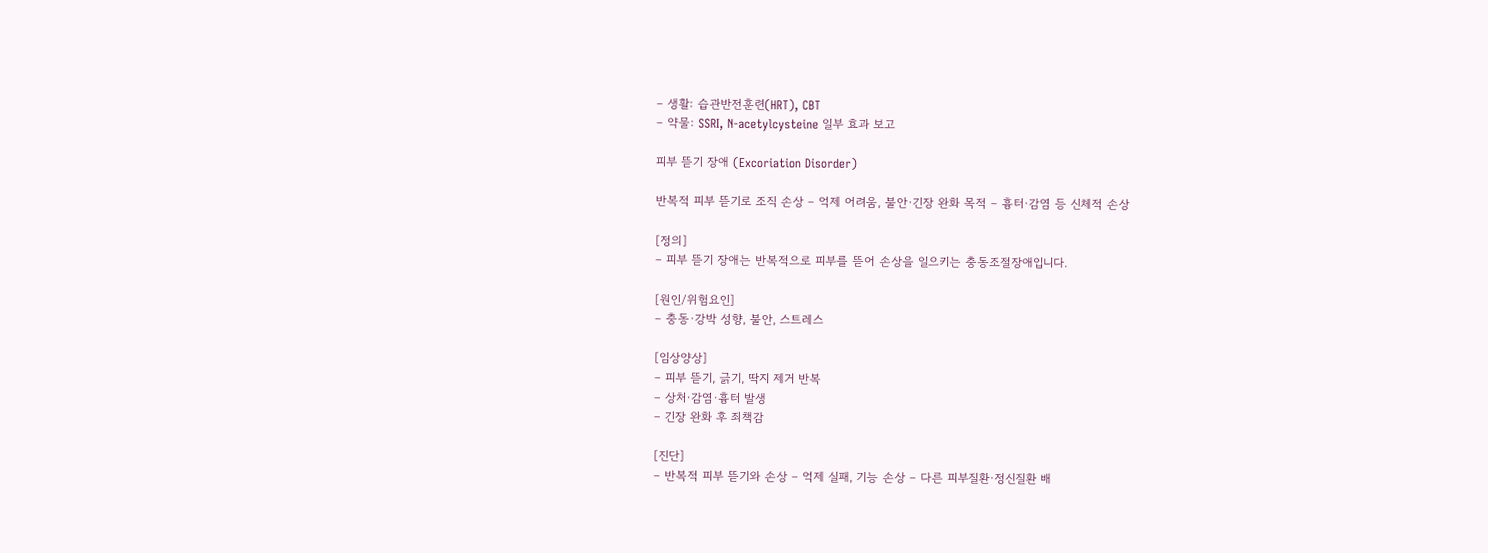– 생활: 습관반전훈련(HRT), CBT
– 약물: SSRI, N-acetylcysteine 일부 효과 보고

피부 뜯기 장애 (Excoriation Disorder)

반복적 피부 뜯기로 조직 손상 – 억제 어려움, 불안·긴장 완화 목적 – 흉터·감염 등 신체적 손상

[정의]
– 피부 뜯기 장애는 반복적으로 피부를 뜯어 손상을 일으키는 충동조절장애입니다.

[원인/위험요인]
– 충동·강박 성향, 불안, 스트레스

[임상양상]
– 피부 뜯기, 긁기, 딱지 제거 반복
– 상처·감염·흉터 발생
– 긴장 완화 후 죄책감

[진단]
– 반복적 피부 뜯기와 손상 – 억제 실패, 기능 손상 – 다른 피부질환·정신질환 배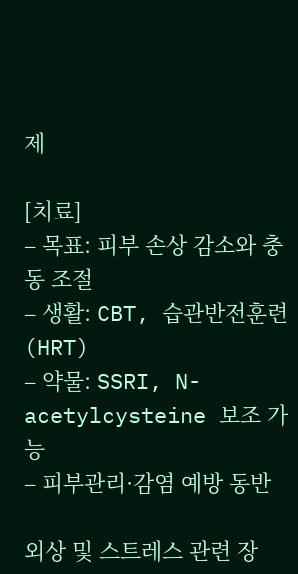제

[치료]
– 목표: 피부 손상 감소와 충동 조절
– 생활: CBT, 습관반전훈련(HRT)
– 약물: SSRI, N-acetylcysteine 보조 가능
– 피부관리·감염 예방 동반

외상 및 스트레스 관련 장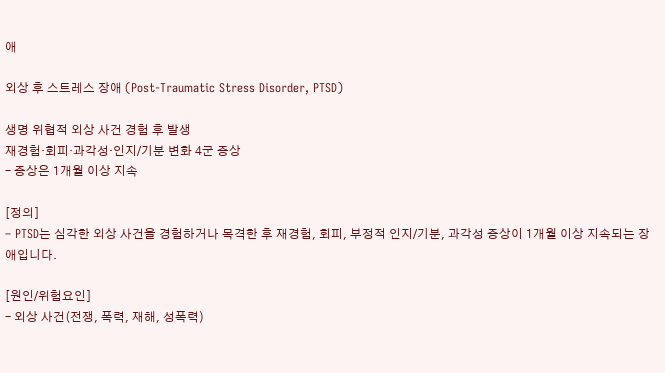애

외상 후 스트레스 장애 (Post-Traumatic Stress Disorder, PTSD)

생명 위협적 외상 사건 경험 후 발생
재경험·회피·과각성·인지/기분 변화 4군 증상
– 증상은 1개월 이상 지속

[정의]
– PTSD는 심각한 외상 사건을 경험하거나 목격한 후 재경험, 회피, 부정적 인지/기분, 과각성 증상이 1개월 이상 지속되는 장애입니다.

[원인/위험요인]
– 외상 사건(전쟁, 폭력, 재해, 성폭력)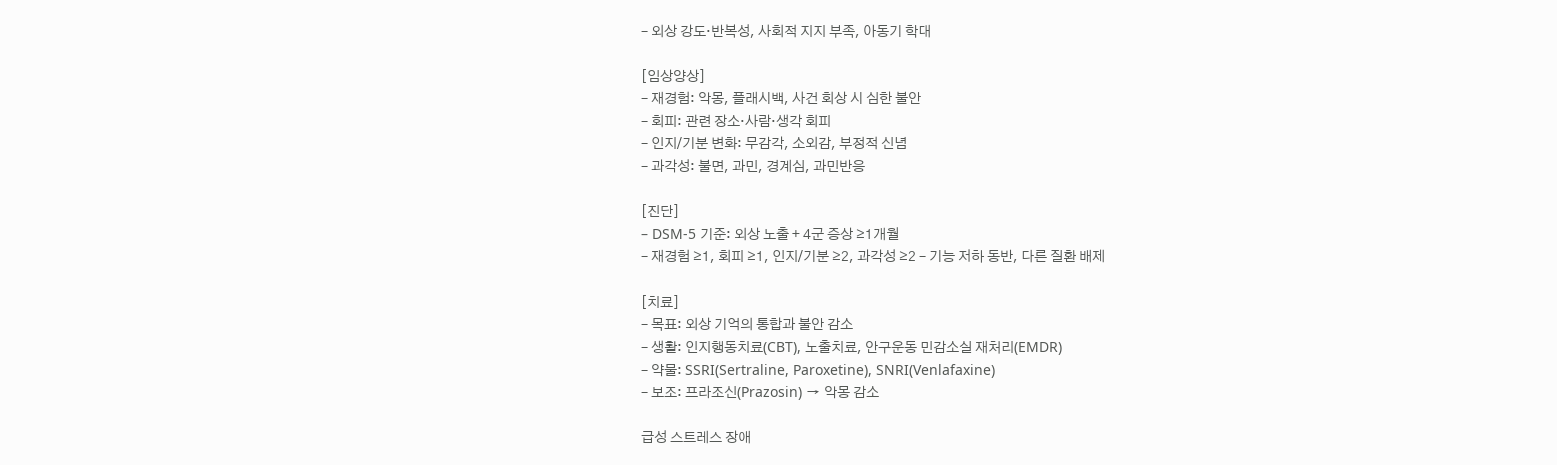– 외상 강도·반복성, 사회적 지지 부족, 아동기 학대

[임상양상]
– 재경험: 악몽, 플래시백, 사건 회상 시 심한 불안
– 회피: 관련 장소·사람·생각 회피
– 인지/기분 변화: 무감각, 소외감, 부정적 신념
– 과각성: 불면, 과민, 경계심, 과민반응

[진단]
– DSM-5 기준: 외상 노출 + 4군 증상 ≥1개월
– 재경험 ≥1, 회피 ≥1, 인지/기분 ≥2, 과각성 ≥2 – 기능 저하 동반, 다른 질환 배제

[치료]
– 목표: 외상 기억의 통합과 불안 감소
– 생활: 인지행동치료(CBT), 노출치료, 안구운동 민감소실 재처리(EMDR)
– 약물: SSRI(Sertraline, Paroxetine), SNRI(Venlafaxine)
– 보조: 프라조신(Prazosin) → 악몽 감소

급성 스트레스 장애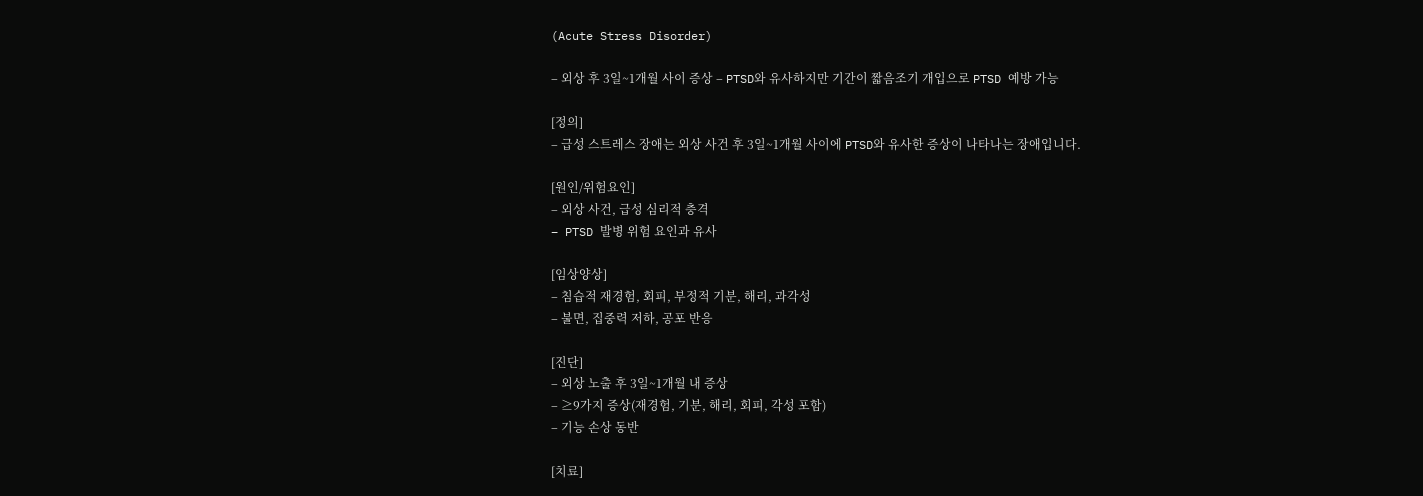(Acute Stress Disorder)

– 외상 후 3일~1개월 사이 증상 – PTSD와 유사하지만 기간이 짧음조기 개입으로 PTSD 예방 가능

[정의]
– 급성 스트레스 장애는 외상 사건 후 3일~1개월 사이에 PTSD와 유사한 증상이 나타나는 장애입니다.

[원인/위험요인]
– 외상 사건, 급성 심리적 충격
– PTSD 발병 위험 요인과 유사

[임상양상]
– 침습적 재경험, 회피, 부정적 기분, 해리, 과각성
– 불면, 집중력 저하, 공포 반응

[진단]
– 외상 노출 후 3일~1개월 내 증상
– ≥9가지 증상(재경험, 기분, 해리, 회피, 각성 포함)
– 기능 손상 동반

[치료]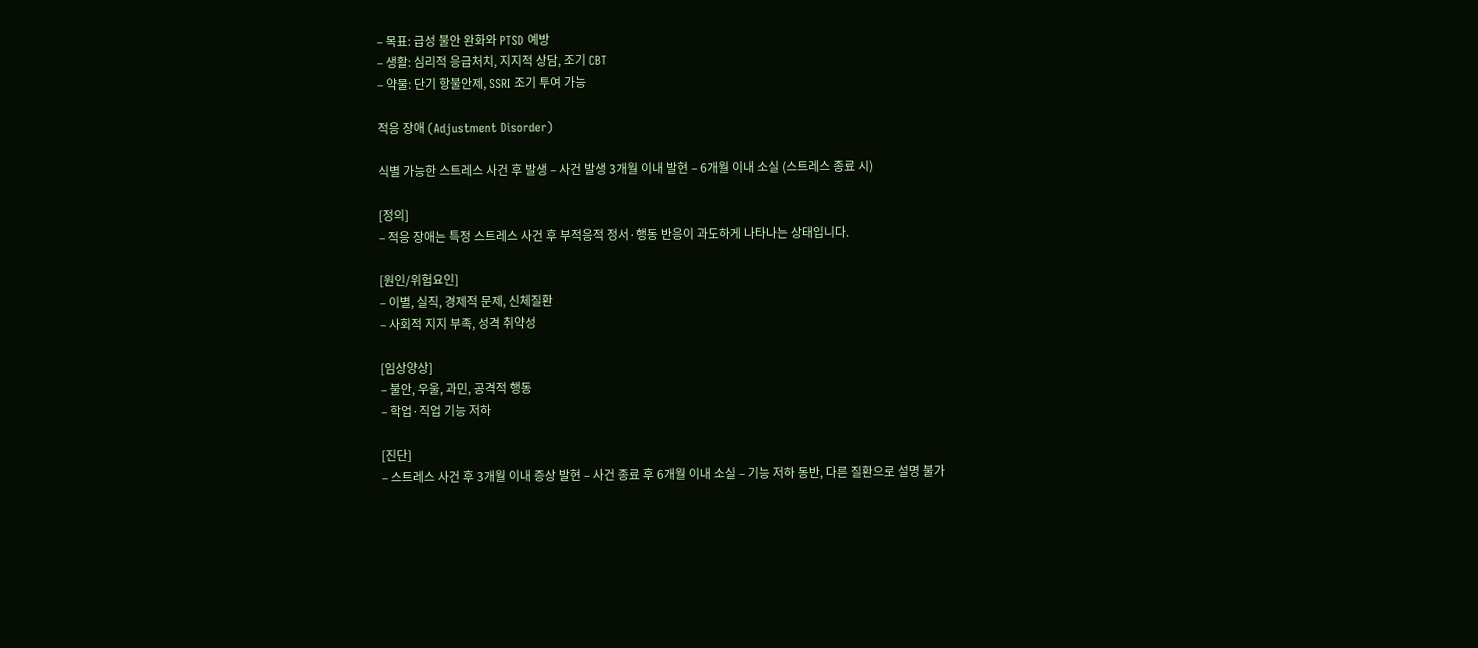– 목표: 급성 불안 완화와 PTSD 예방
– 생활: 심리적 응급처치, 지지적 상담, 조기 CBT
– 약물: 단기 항불안제, SSRI 조기 투여 가능

적응 장애 (Adjustment Disorder)

식별 가능한 스트레스 사건 후 발생 – 사건 발생 3개월 이내 발현 – 6개월 이내 소실 (스트레스 종료 시)

[정의]
– 적응 장애는 특정 스트레스 사건 후 부적응적 정서·행동 반응이 과도하게 나타나는 상태입니다.

[원인/위험요인]
– 이별, 실직, 경제적 문제, 신체질환
– 사회적 지지 부족, 성격 취약성

[임상양상]
– 불안, 우울, 과민, 공격적 행동
– 학업·직업 기능 저하

[진단]
– 스트레스 사건 후 3개월 이내 증상 발현 – 사건 종료 후 6개월 이내 소실 – 기능 저하 동반, 다른 질환으로 설명 불가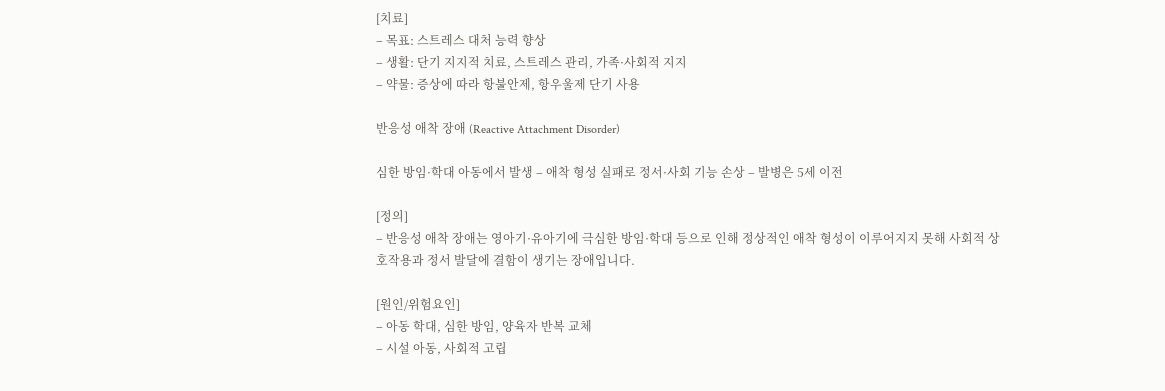[치료]
– 목표: 스트레스 대처 능력 향상
– 생활: 단기 지지적 치료, 스트레스 관리, 가족·사회적 지지
– 약물: 증상에 따라 항불안제, 항우울제 단기 사용

반응성 애착 장애 (Reactive Attachment Disorder)

심한 방임·학대 아동에서 발생 – 애착 형성 실패로 정서·사회 기능 손상 – 발병은 5세 이전

[정의]
– 반응성 애착 장애는 영아기·유아기에 극심한 방임·학대 등으로 인해 정상적인 애착 형성이 이루어지지 못해 사회적 상호작용과 정서 발달에 결함이 생기는 장애입니다.

[원인/위험요인]
– 아동 학대, 심한 방임, 양육자 반복 교체
– 시설 아동, 사회적 고립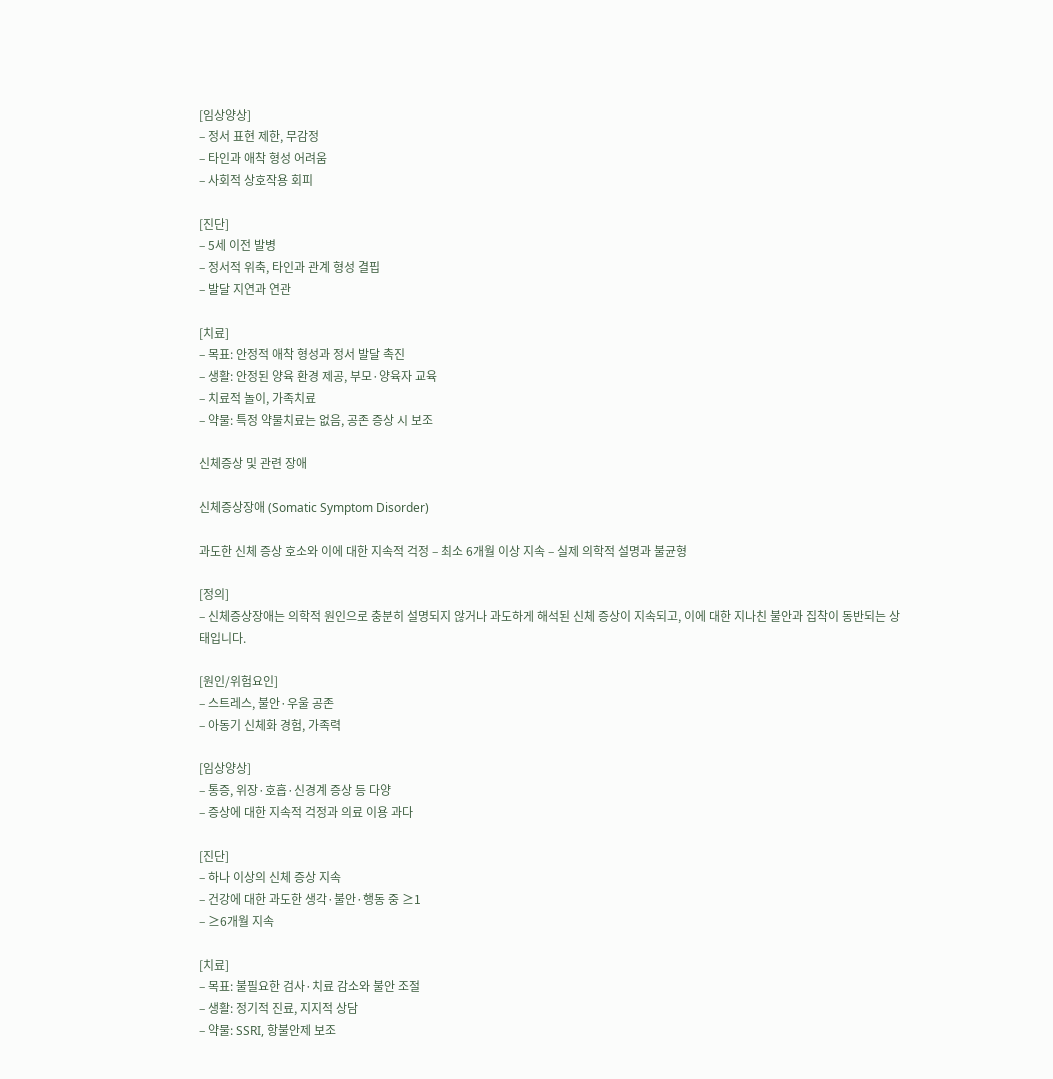[임상양상]
– 정서 표현 제한, 무감정
– 타인과 애착 형성 어려움
– 사회적 상호작용 회피

[진단]
– 5세 이전 발병
– 정서적 위축, 타인과 관계 형성 결핍
– 발달 지연과 연관

[치료]
– 목표: 안정적 애착 형성과 정서 발달 촉진
– 생활: 안정된 양육 환경 제공, 부모·양육자 교육
– 치료적 놀이, 가족치료
– 약물: 특정 약물치료는 없음, 공존 증상 시 보조

신체증상 및 관련 장애

신체증상장애 (Somatic Symptom Disorder)

과도한 신체 증상 호소와 이에 대한 지속적 걱정 – 최소 6개월 이상 지속 – 실제 의학적 설명과 불균형

[정의]
– 신체증상장애는 의학적 원인으로 충분히 설명되지 않거나 과도하게 해석된 신체 증상이 지속되고, 이에 대한 지나친 불안과 집착이 동반되는 상태입니다.

[원인/위험요인]
– 스트레스, 불안·우울 공존
– 아동기 신체화 경험, 가족력

[임상양상]
– 통증, 위장·호흡·신경계 증상 등 다양
– 증상에 대한 지속적 걱정과 의료 이용 과다

[진단]
– 하나 이상의 신체 증상 지속
– 건강에 대한 과도한 생각·불안·행동 중 ≥1
– ≥6개월 지속

[치료]
– 목표: 불필요한 검사·치료 감소와 불안 조절
– 생활: 정기적 진료, 지지적 상담
– 약물: SSRI, 항불안제 보조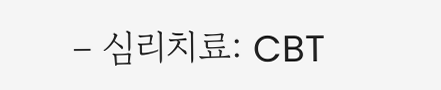– 심리치료: CBT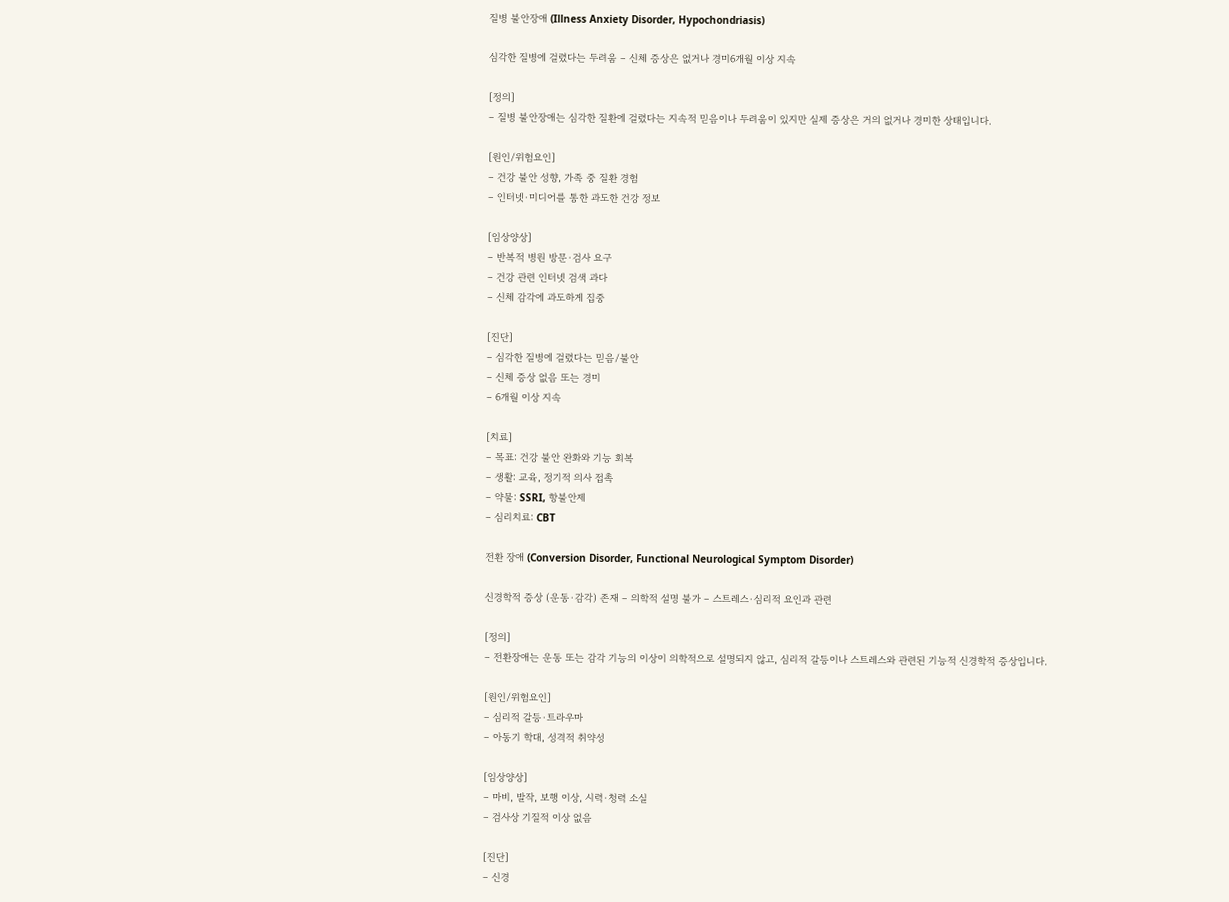질병 불안장애 (Illness Anxiety Disorder, Hypochondriasis)

심각한 질병에 걸렸다는 두려움 – 신체 증상은 없거나 경미6개월 이상 지속

[정의]
– 질병 불안장애는 심각한 질환에 걸렸다는 지속적 믿음이나 두려움이 있지만 실제 증상은 거의 없거나 경미한 상태입니다.

[원인/위험요인]
– 건강 불안 성향, 가족 중 질환 경험
– 인터넷·미디어를 통한 과도한 건강 정보

[임상양상]
– 반복적 병원 방문·검사 요구
– 건강 관련 인터넷 검색 과다
– 신체 감각에 과도하게 집중

[진단]
– 심각한 질병에 걸렸다는 믿음/불안
– 신체 증상 없음 또는 경미
– 6개월 이상 지속

[치료]
– 목표: 건강 불안 완화와 기능 회복
– 생활: 교육, 정기적 의사 접촉
– 약물: SSRI, 항불안제
– 심리치료: CBT

전환 장애 (Conversion Disorder, Functional Neurological Symptom Disorder)

신경학적 증상 (운동·감각) 존재 – 의학적 설명 불가 – 스트레스·심리적 요인과 관련

[정의]
– 전환장애는 운동 또는 감각 기능의 이상이 의학적으로 설명되지 않고, 심리적 갈등이나 스트레스와 관련된 기능적 신경학적 증상입니다.

[원인/위험요인]
– 심리적 갈등·트라우마
– 아동기 학대, 성격적 취약성

[임상양상]
– 마비, 발작, 보행 이상, 시력·청력 소실
– 검사상 기질적 이상 없음

[진단]
– 신경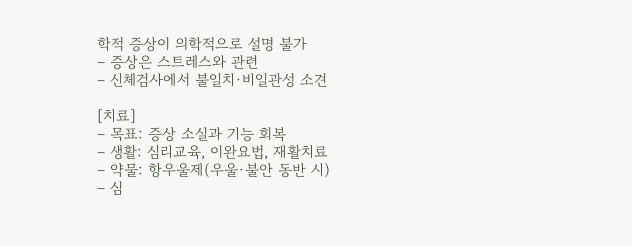학적 증상이 의학적으로 설명 불가
– 증상은 스트레스와 관련
– 신체검사에서 불일치·비일관성 소견

[치료]
– 목표: 증상 소실과 기능 회복
– 생활: 심리교육, 이완요법, 재활치료
– 약물: 항우울제(우울·불안 동반 시)
– 심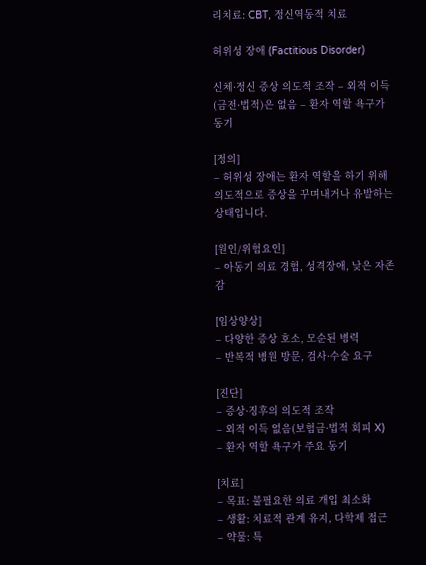리치료: CBT, 정신역동적 치료

허위성 장애 (Factitious Disorder)

신체·정신 증상 의도적 조작 – 외적 이득(금전·법적)은 없음 – 환자 역할 욕구가 동기

[정의]
– 허위성 장애는 환자 역할을 하기 위해 의도적으로 증상을 꾸며내거나 유발하는 상태입니다.

[원인/위험요인]
– 아동기 의료 경험, 성격장애, 낮은 자존감

[임상양상]
– 다양한 증상 호소, 모순된 병력
– 반복적 병원 방문, 검사·수술 요구

[진단]
– 증상·징후의 의도적 조작
– 외적 이득 없음(보험금·법적 회피 X)
– 환자 역할 욕구가 주요 동기

[치료]
– 목표: 불필요한 의료 개입 최소화
– 생활: 치료적 관계 유지, 다학제 접근
– 약물: 특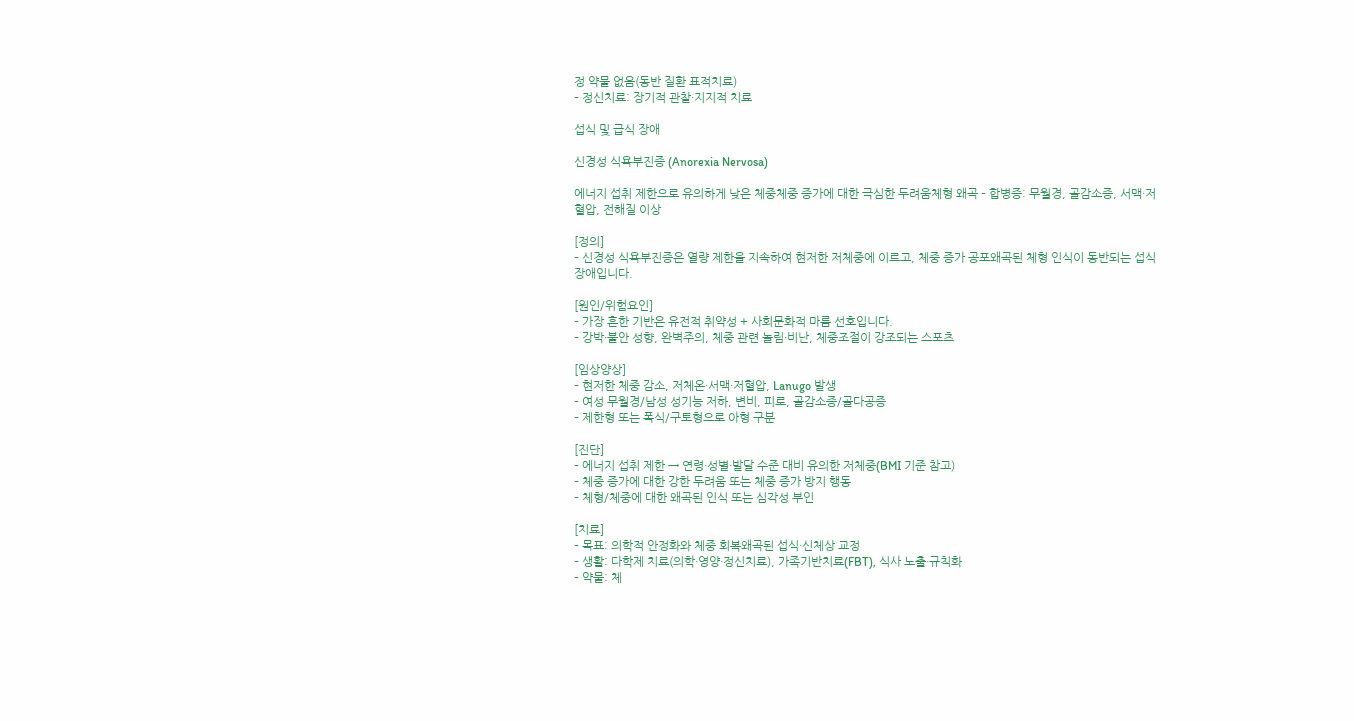정 약물 없음(동반 질환 표적치료)
– 정신치료: 장기적 관찰·지지적 치료

섭식 및 급식 장애

신경성 식욕부진증 (Anorexia Nervosa)

에너지 섭취 제한으로 유의하게 낮은 체중체중 증가에 대한 극심한 두려움체형 왜곡 – 합병증: 무월경, 골감소증, 서맥·저혈압, 전해질 이상

[정의]
– 신경성 식욕부진증은 열량 제한을 지속하여 현저한 저체중에 이르고, 체중 증가 공포왜곡된 체형 인식이 동반되는 섭식장애입니다.

[원인/위험요인]
– 가장 흔한 기반은 유전적 취약성 + 사회문화적 마름 선호입니다.
– 강박·불안 성향, 완벽주의, 체중 관련 놀림·비난, 체중조절이 강조되는 스포츠

[임상양상]
– 현저한 체중 감소, 저체온·서맥·저혈압, Lanugo 발생
– 여성 무월경/남성 성기능 저하, 변비, 피로, 골감소증/골다공증
– 제한형 또는 폭식/구토형으로 아형 구분

[진단]
– 에너지 섭취 제한 → 연령·성별·발달 수준 대비 유의한 저체중(BMI 기준 참고)
– 체중 증가에 대한 강한 두려움 또는 체중 증가 방지 행동
– 체형/체중에 대한 왜곡된 인식 또는 심각성 부인

[치료]
– 목표: 의학적 안정화와 체중 회복왜곡된 섭식·신체상 교정
– 생활: 다학제 치료(의학·영양·정신치료), 가족기반치료(FBT), 식사 노출·규칙화
– 약물: 체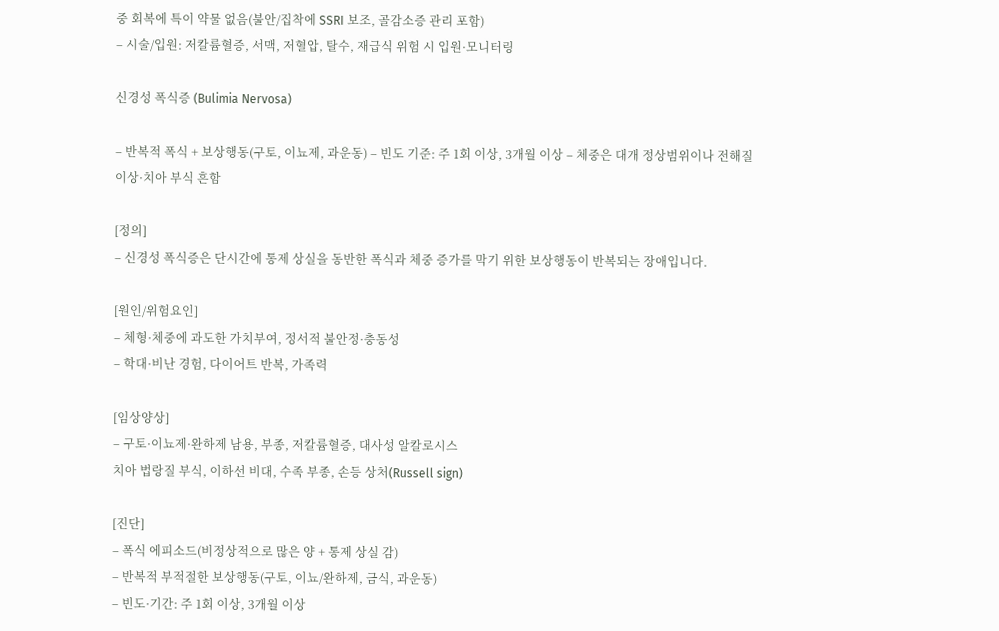중 회복에 특이 약물 없음(불안/집착에 SSRI 보조, 골감소증 관리 포함)
– 시술/입원: 저칼륨혈증, 서맥, 저혈압, 탈수, 재급식 위험 시 입원·모니터링

신경성 폭식증 (Bulimia Nervosa)

– 반복적 폭식 + 보상행동(구토, 이뇨제, 과운동) – 빈도 기준: 주 1회 이상, 3개월 이상 – 체중은 대개 정상범위이나 전해질 이상·치아 부식 흔함

[정의]
– 신경성 폭식증은 단시간에 통제 상실을 동반한 폭식과 체중 증가를 막기 위한 보상행동이 반복되는 장애입니다.

[원인/위험요인]
– 체형·체중에 과도한 가치부여, 정서적 불안정·충동성
– 학대·비난 경험, 다이어트 반복, 가족력

[임상양상]
– 구토·이뇨제·완하제 남용, 부종, 저칼륨혈증, 대사성 알칼로시스
치아 법랑질 부식, 이하선 비대, 수족 부종, 손등 상처(Russell sign)

[진단]
– 폭식 에피소드(비정상적으로 많은 양 + 통제 상실 감)
– 반복적 부적절한 보상행동(구토, 이뇨/완하제, 금식, 과운동)
– 빈도·기간: 주 1회 이상, 3개월 이상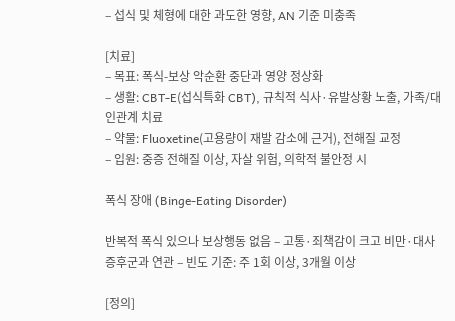– 섭식 및 체형에 대한 과도한 영향, AN 기준 미충족

[치료]
– 목표: 폭식-보상 악순환 중단과 영양 정상화
– 생활: CBT-E(섭식특화 CBT), 규칙적 식사·유발상황 노출, 가족/대인관계 치료
– 약물: Fluoxetine(고용량이 재발 감소에 근거), 전해질 교정
– 입원: 중증 전해질 이상, 자살 위험, 의학적 불안정 시

폭식 장애 (Binge-Eating Disorder)

반복적 폭식 있으나 보상행동 없음 – 고통·죄책감이 크고 비만·대사증후군과 연관 – 빈도 기준: 주 1회 이상, 3개월 이상

[정의]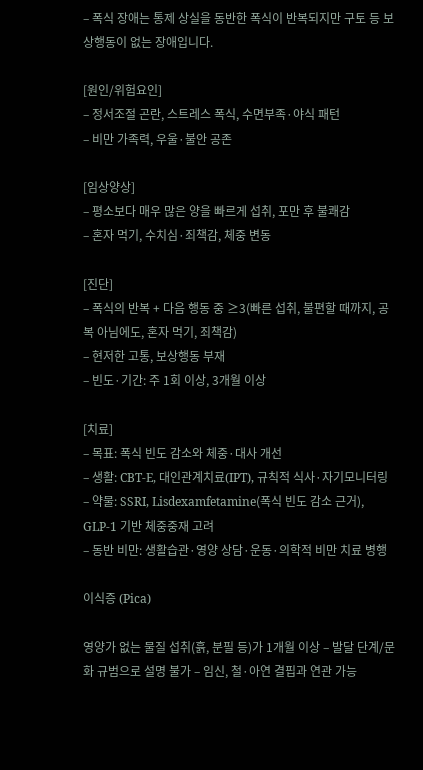– 폭식 장애는 통제 상실을 동반한 폭식이 반복되지만 구토 등 보상행동이 없는 장애입니다.

[원인/위험요인]
– 정서조절 곤란, 스트레스 폭식, 수면부족·야식 패턴
– 비만 가족력, 우울·불안 공존

[임상양상]
– 평소보다 매우 많은 양을 빠르게 섭취, 포만 후 불쾌감
– 혼자 먹기, 수치심·죄책감, 체중 변동

[진단]
– 폭식의 반복 + 다음 행동 중 ≥3(빠른 섭취, 불편할 때까지, 공복 아님에도, 혼자 먹기, 죄책감)
– 현저한 고통, 보상행동 부재
– 빈도·기간: 주 1회 이상, 3개월 이상

[치료]
– 목표: 폭식 빈도 감소와 체중·대사 개선
– 생활: CBT-E, 대인관계치료(IPT), 규칙적 식사·자기모니터링
– 약물: SSRI, Lisdexamfetamine(폭식 빈도 감소 근거), GLP-1 기반 체중중재 고려
– 동반 비만: 생활습관·영양 상담·운동·의학적 비만 치료 병행

이식증 (Pica)

영양가 없는 물질 섭취(흙, 분필 등)가 1개월 이상 – 발달 단계/문화 규범으로 설명 불가 – 임신, 철·아연 결핍과 연관 가능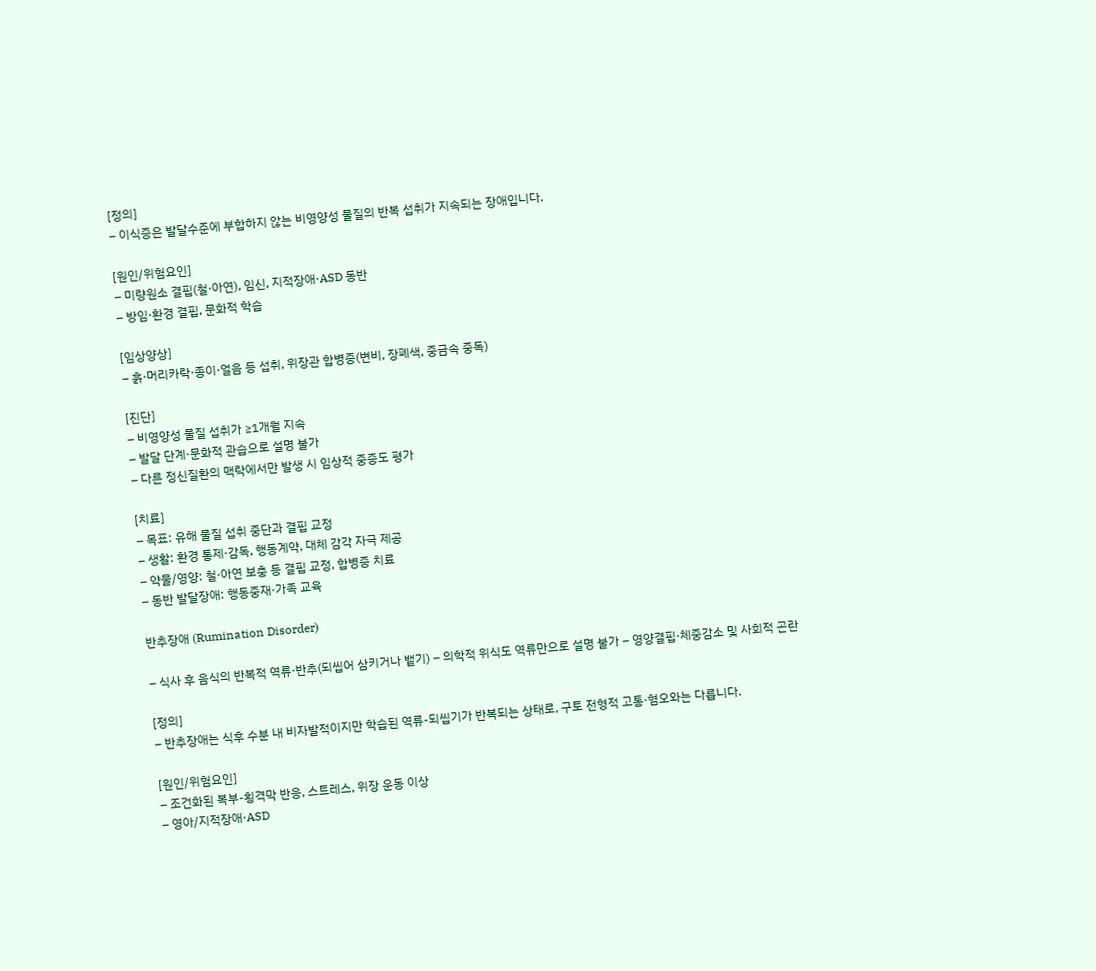[정의]
– 이식증은 발달수준에 부합하지 않는 비영양성 물질의 반복 섭취가 지속되는 장애입니다.

[원인/위험요인]
– 미량원소 결핍(철·아연), 임신, 지적장애·ASD 동반
– 방임·환경 결핍, 문화적 학습

[임상양상]
– 흙·머리카락·종이·얼음 등 섭취, 위장관 합병증(변비, 장폐색, 중금속 중독)

[진단]
– 비영양성 물질 섭취가 ≥1개월 지속
– 발달 단계·문화적 관습으로 설명 불가
– 다른 정신질환의 맥락에서만 발생 시 임상적 중증도 평가

[치료]
– 목표: 유해 물질 섭취 중단과 결핍 교정
– 생활: 환경 통제·감독, 행동계약, 대체 감각 자극 제공
– 약물/영양: 철·아연 보충 등 결핍 교정, 합병증 치료
– 동반 발달장애: 행동중재·가족 교육

반추장애 (Rumination Disorder)

– 식사 후 음식의 반복적 역류·반추(되씹어 삼키거나 뱉기) – 의학적 위식도 역류만으로 설명 불가 – 영양결핍·체중감소 및 사회적 곤란

[정의]
– 반추장애는 식후 수분 내 비자발적이지만 학습된 역류-되씹기가 반복되는 상태로, 구토 전형적 고통·혐오와는 다릅니다.

[원인/위험요인]
– 조건화된 복부-횡격막 반응, 스트레스, 위장 운동 이상
– 영아/지적장애·ASD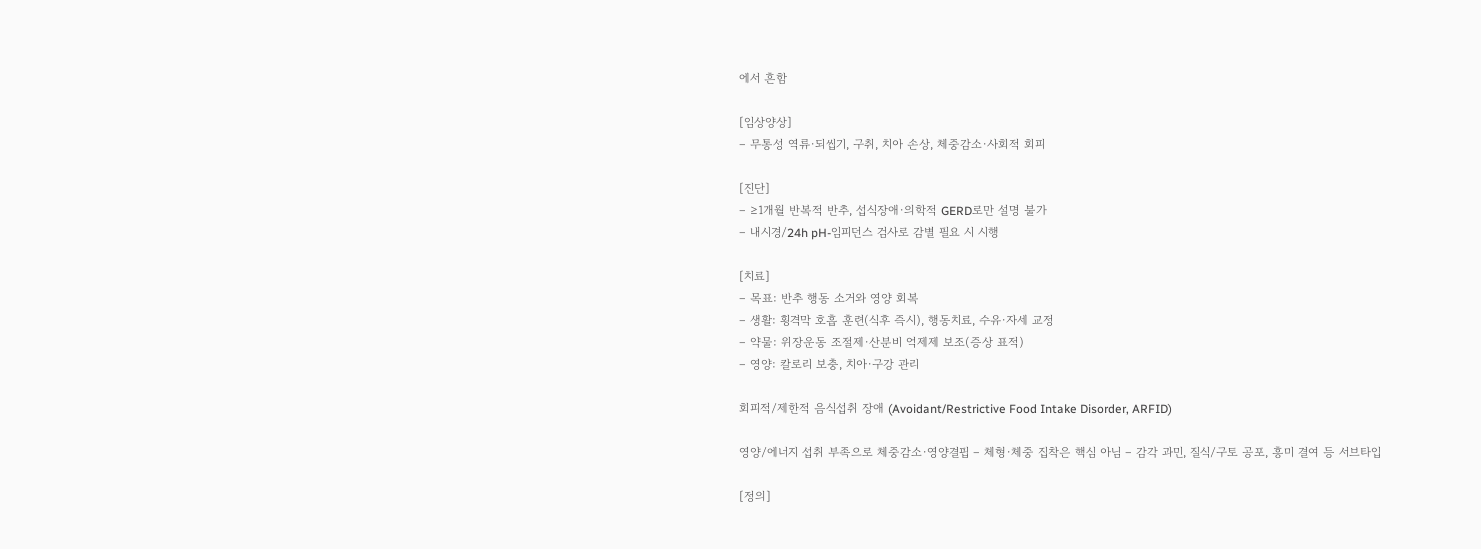에서 흔함

[임상양상]
– 무통성 역류·되씹기, 구취, 치아 손상, 체중감소·사회적 회피

[진단]
– ≥1개월 반복적 반추, 섭식장애·의학적 GERD로만 설명 불가
– 내시경/24h pH-임피던스 검사로 감별 필요 시 시행

[치료]
– 목표: 반추 행동 소거와 영양 회복
– 생활: 횡격막 호흡 훈련(식후 즉시), 행동치료, 수유·자세 교정
– 약물: 위장운동 조절제·산분비 억제제 보조(증상 표적)
– 영양: 칼로리 보충, 치아·구강 관리

회피적/제한적 음식섭취 장애 (Avoidant/Restrictive Food Intake Disorder, ARFID)

영양/에너지 섭취 부족으로 체중감소·영양결핍 – 체형·체중 집착은 핵심 아님 – 감각 과민, 질식/구토 공포, 흥미 결여 등 서브타입

[정의]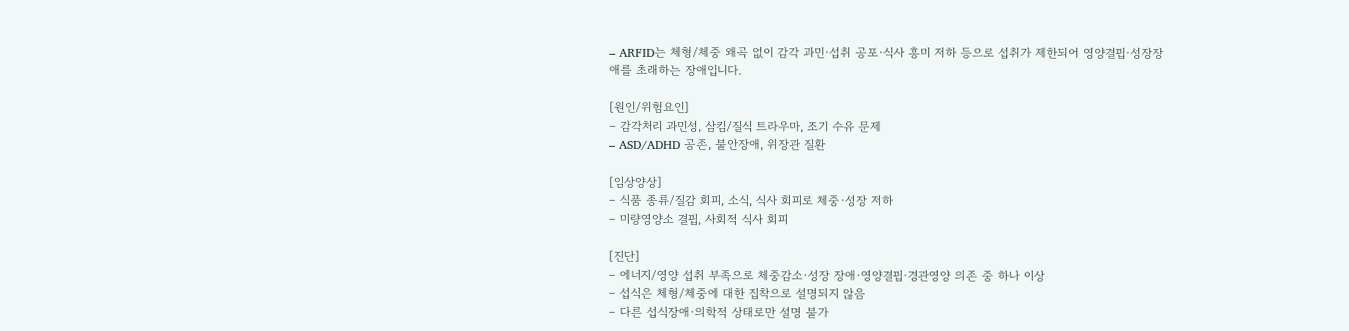– ARFID는 체형/체중 왜곡 없이 감각 과민·섭취 공포·식사 흥미 저하 등으로 섭취가 제한되어 영양결핍·성장장애를 초래하는 장애입니다.

[원인/위험요인]
– 감각처리 과민성, 삼킴/질식 트라우마, 조기 수유 문제
– ASD/ADHD 공존, 불안장애, 위장관 질환

[임상양상]
– 식품 종류/질감 회피, 소식, 식사 회피로 체중·성장 저하
– 미량영양소 결핍, 사회적 식사 회피

[진단]
– 에너지/영양 섭취 부족으로 체중감소·성장 장애·영양결핍·경관영양 의존 중 하나 이상
– 섭식은 체형/체중에 대한 집착으로 설명되지 않음
– 다른 섭식장애·의학적 상태로만 설명 불가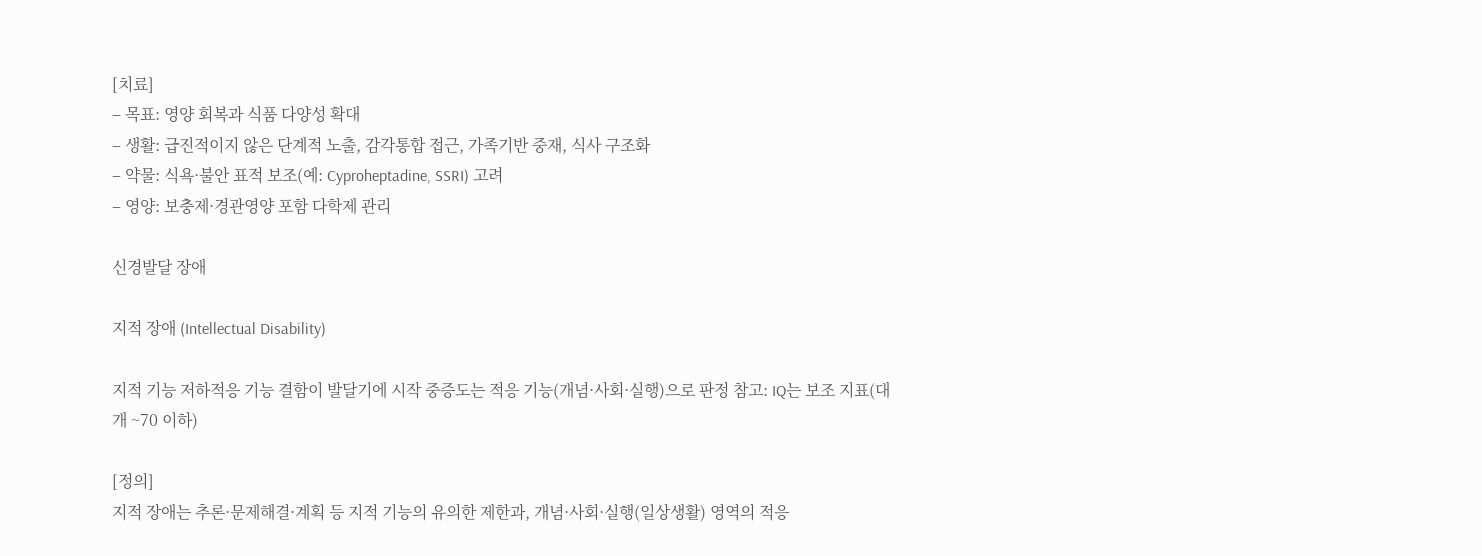[치료]
– 목표: 영양 회복과 식품 다양성 확대
– 생활: 급진적이지 않은 단계적 노출, 감각통합 접근, 가족기반 중재, 식사 구조화
– 약물: 식욕·불안 표적 보조(예: Cyproheptadine, SSRI) 고려
– 영양: 보충제·경관영양 포함 다학제 관리

신경발달 장애

지적 장애 (Intellectual Disability)

지적 기능 저하적응 기능 결함이 발달기에 시작 중증도는 적응 기능(개념·사회·실행)으로 판정 참고: IQ는 보조 지표(대개 ~70 이하)

[정의]
지적 장애는 추론·문제해결·계획 등 지적 기능의 유의한 제한과, 개념·사회·실행(일상생활) 영역의 적응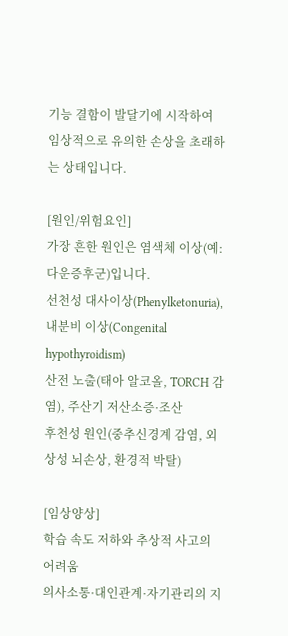기능 결함이 발달기에 시작하여 임상적으로 유의한 손상을 초래하는 상태입니다.

[원인/위험요인]
가장 흔한 원인은 염색체 이상(예: 다운증후군)입니다.
선천성 대사이상(Phenylketonuria), 내분비 이상(Congenital hypothyroidism)
산전 노출(태아 알코올, TORCH 감염), 주산기 저산소증·조산
후천성 원인(중추신경계 감염, 외상성 뇌손상, 환경적 박탈)

[임상양상]
학습 속도 저하와 추상적 사고의 어려움
의사소통·대인관계·자기관리의 지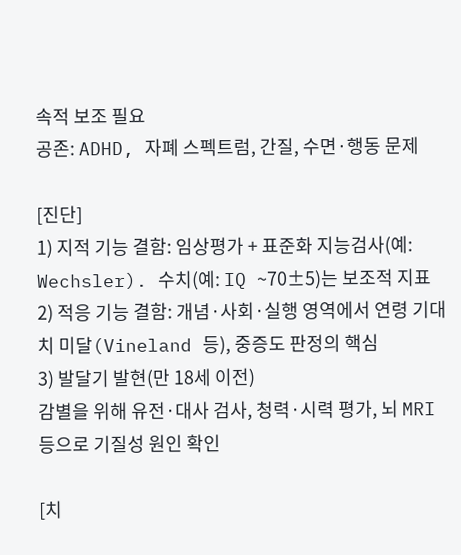속적 보조 필요
공존: ADHD, 자폐 스펙트럼, 간질, 수면·행동 문제

[진단]
1) 지적 기능 결함: 임상평가 + 표준화 지능검사(예: Wechsler). 수치(예: IQ ~70±5)는 보조적 지표
2) 적응 기능 결함: 개념·사회·실행 영역에서 연령 기대치 미달(Vineland 등), 중증도 판정의 핵심
3) 발달기 발현(만 18세 이전)
감별을 위해 유전·대사 검사, 청력·시력 평가, 뇌 MRI 등으로 기질성 원인 확인

[치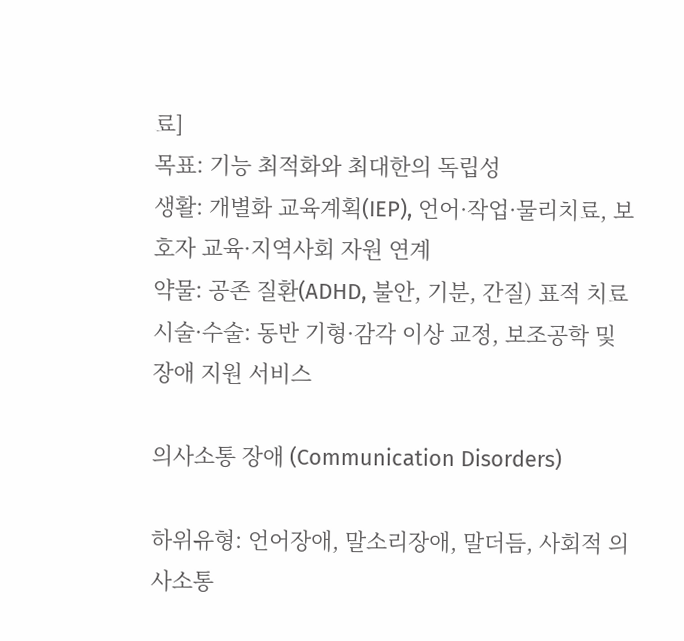료]
목표: 기능 최적화와 최대한의 독립성
생활: 개별화 교육계획(IEP), 언어·작업·물리치료, 보호자 교육·지역사회 자원 연계
약물: 공존 질환(ADHD, 불안, 기분, 간질) 표적 치료
시술·수술: 동반 기형·감각 이상 교정, 보조공학 및 장애 지원 서비스

의사소통 장애 (Communication Disorders)

하위유형: 언어장애, 말소리장애, 말더듬, 사회적 의사소통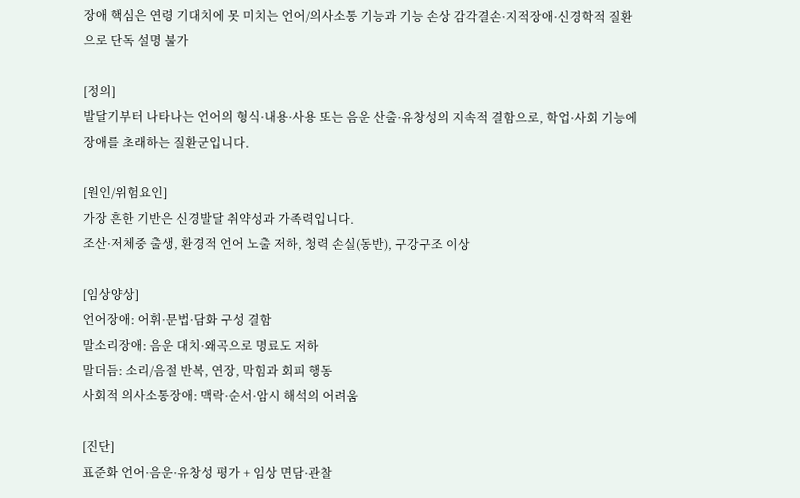장애 핵심은 연령 기대치에 못 미치는 언어/의사소통 기능과 기능 손상 감각결손·지적장애·신경학적 질환으로 단독 설명 불가

[정의]
발달기부터 나타나는 언어의 형식·내용·사용 또는 음운 산출·유창성의 지속적 결함으로, 학업·사회 기능에 장애를 초래하는 질환군입니다.

[원인/위험요인]
가장 흔한 기반은 신경발달 취약성과 가족력입니다.
조산·저체중 출생, 환경적 언어 노출 저하, 청력 손실(동반), 구강구조 이상

[임상양상]
언어장애: 어휘·문법·담화 구성 결함
말소리장애: 음운 대치·왜곡으로 명료도 저하
말더듬: 소리/음절 반복, 연장, 막힘과 회피 행동
사회적 의사소통장애: 맥락·순서·암시 해석의 어려움

[진단]
표준화 언어·음운·유창성 평가 + 임상 면담·관찰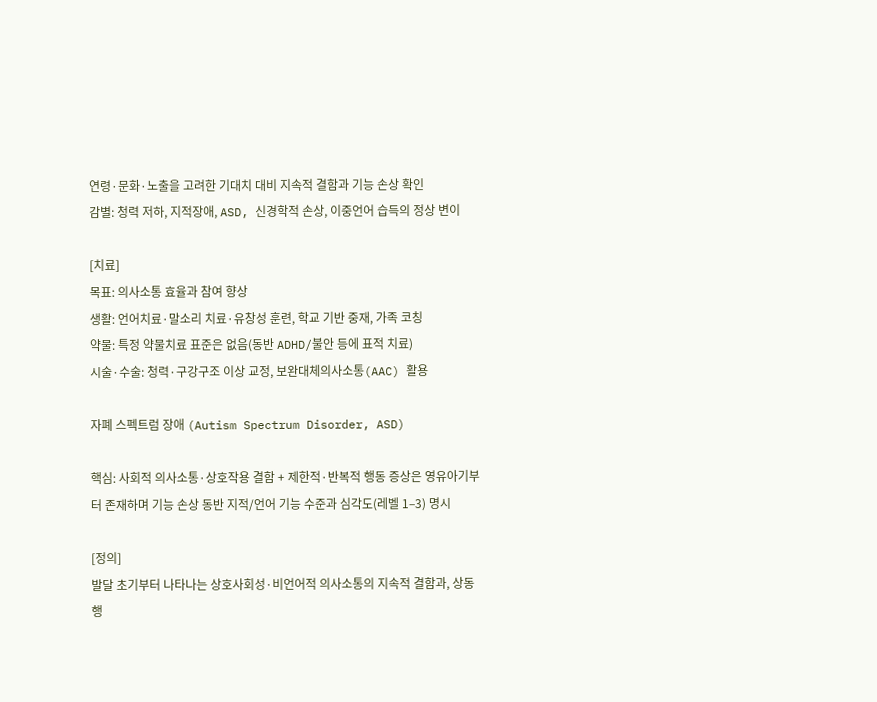연령·문화·노출을 고려한 기대치 대비 지속적 결함과 기능 손상 확인
감별: 청력 저하, 지적장애, ASD, 신경학적 손상, 이중언어 습득의 정상 변이

[치료]
목표: 의사소통 효율과 참여 향상
생활: 언어치료·말소리 치료·유창성 훈련, 학교 기반 중재, 가족 코칭
약물: 특정 약물치료 표준은 없음(동반 ADHD/불안 등에 표적 치료)
시술·수술: 청력·구강구조 이상 교정, 보완대체의사소통(AAC) 활용

자폐 스펙트럼 장애 (Autism Spectrum Disorder, ASD)

핵심: 사회적 의사소통·상호작용 결함 + 제한적·반복적 행동 증상은 영유아기부터 존재하며 기능 손상 동반 지적/언어 기능 수준과 심각도(레벨 1–3) 명시

[정의]
발달 초기부터 나타나는 상호사회성·비언어적 의사소통의 지속적 결함과, 상동행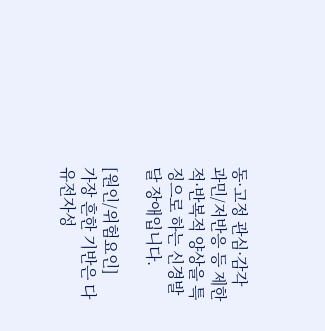동·고정 관심·감각 과민/저반응 등 제한적·반복적 양상을 특징으로 하는 신경발달 장애입니다.

[원인/위험요인]
가장 흔한 기반은 다유전자성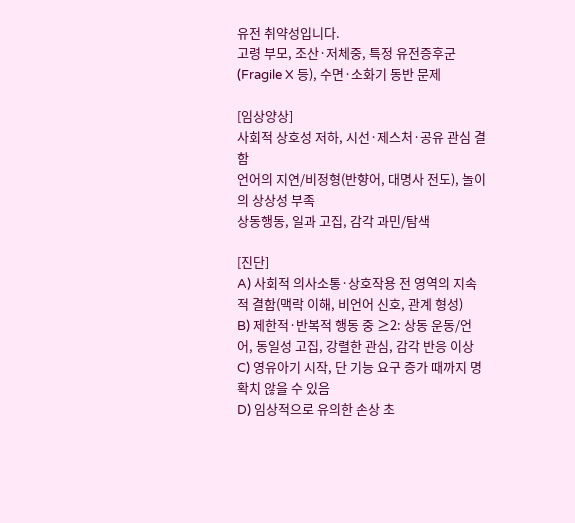유전 취약성입니다.
고령 부모, 조산·저체중, 특정 유전증후군(Fragile X 등), 수면·소화기 동반 문제

[임상양상]
사회적 상호성 저하, 시선·제스처·공유 관심 결함
언어의 지연/비정형(반향어, 대명사 전도), 놀이의 상상성 부족
상동행동, 일과 고집, 감각 과민/탐색

[진단]
A) 사회적 의사소통·상호작용 전 영역의 지속적 결함(맥락 이해, 비언어 신호, 관계 형성)
B) 제한적·반복적 행동 중 ≥2: 상동 운동/언어, 동일성 고집, 강렬한 관심, 감각 반응 이상
C) 영유아기 시작, 단 기능 요구 증가 때까지 명확치 않을 수 있음
D) 임상적으로 유의한 손상 초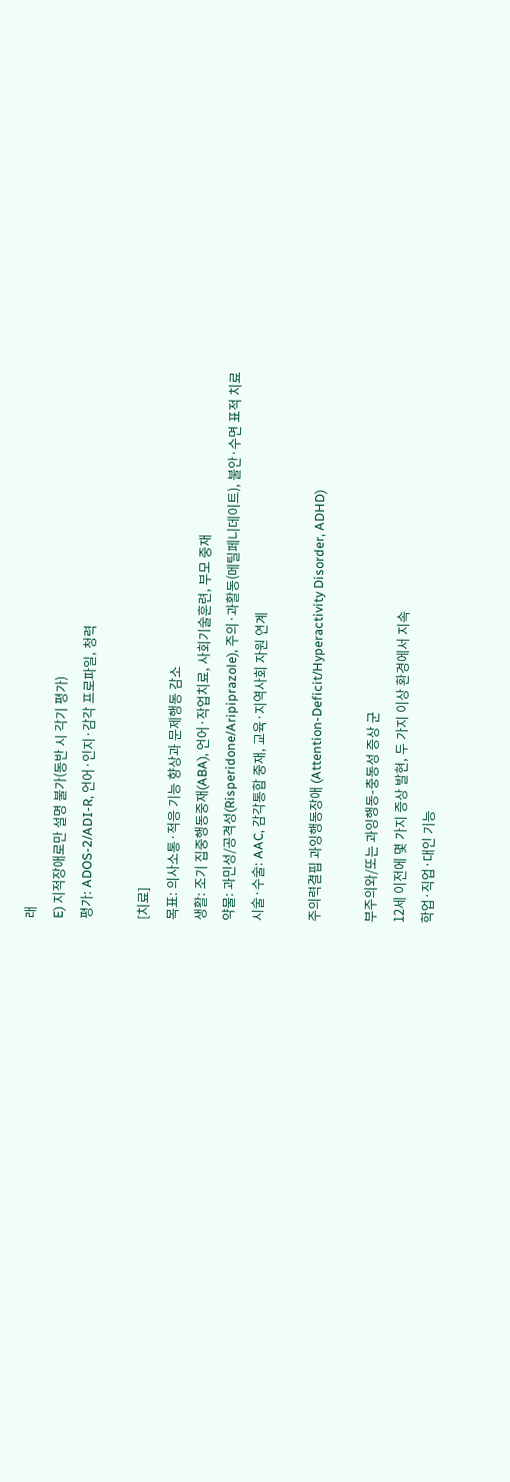래
E) 지적장애로만 설명 불가(동반 시 각기 평가)
평가: ADOS-2/ADI-R, 언어·인지·감각 프로파일, 청력

[치료]
목표: 의사소통·적응 기능 향상과 문제행동 감소
생활: 조기 집중행동중재(ABA), 언어·작업치료, 사회기술훈련, 부모 중재
약물: 과민성/공격성(Risperidone/Aripiprazole), 주의·과활동(메틸페니데이트), 불안·수면 표적 치료
시술·수술: AAC, 감각통합 중재, 교육·지역사회 자원 연계

주의력결핍 과잉행동장애 (Attention-Deficit/Hyperactivity Disorder, ADHD)

부주의와/또는 과잉행동-충동성 증상 군
12세 이전에 몇 가지 증상 발현, 두 가지 이상 환경에서 지속
학업·직업·대인 기능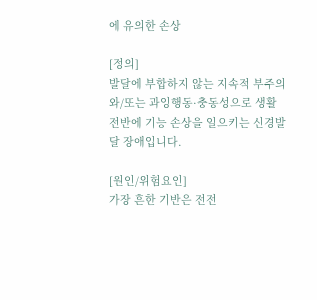에 유의한 손상

[정의]
발달에 부합하지 않는 지속적 부주의와/또는 과잉행동·충동성으로 생활 전반에 기능 손상을 일으키는 신경발달 장애입니다.

[원인/위험요인]
가장 흔한 기반은 전전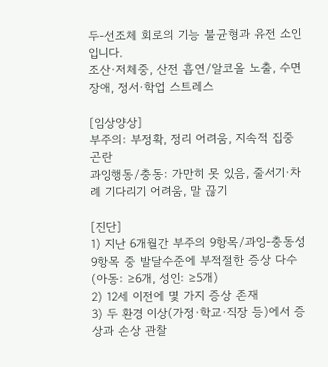두-선조체 회로의 기능 불균형과 유전 소인입니다.
조산·저체중, 산전 흡연/알코올 노출, 수면장애, 정서·학업 스트레스

[임상양상]
부주의: 부정확, 정리 어려움, 지속적 집중 곤란
과잉행동/충동: 가만히 못 있음, 줄서기·차례 기다리기 어려움, 말 끊기

[진단]
1) 지난 6개월간 부주의 9항목/과잉-충동성 9항목 중 발달수준에 부적절한 증상 다수(아동: ≥6개, 성인: ≥5개)
2) 12세 이전에 몇 가지 증상 존재
3) 두 환경 이상(가정·학교·직장 등)에서 증상과 손상 관찰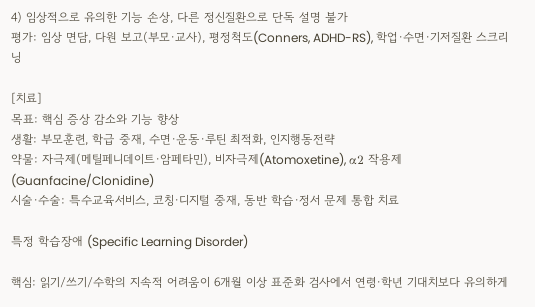4) 임상적으로 유의한 기능 손상, 다른 정신질환으로 단독 설명 불가
평가: 임상 면담, 다원 보고(부모·교사), 평정척도(Conners, ADHD-RS), 학업·수면·기저질환 스크리닝

[치료]
목표: 핵심 증상 감소와 기능 향상
생활: 부모훈련, 학급 중재, 수면·운동·루틴 최적화, 인지행동전략
약물: 자극제(메틸페니데이트·암페타민), 비자극제(Atomoxetine), α2 작용제(Guanfacine/Clonidine)
시술·수술: 특수교육서비스, 코칭·디지털 중재, 동반 학습·정서 문제 통합 치료

특정 학습장애 (Specific Learning Disorder)

핵심: 읽기/쓰기/수학의 지속적 어려움이 6개월 이상 표준화 검사에서 연령·학년 기대치보다 유의하게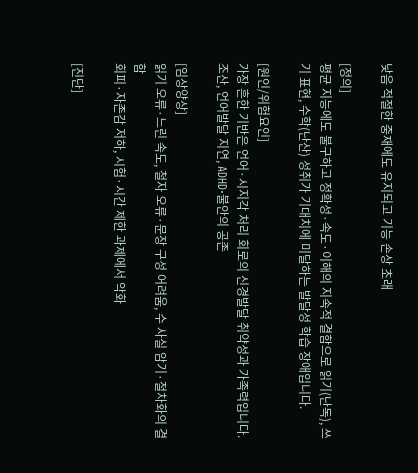낮음 적절한 중재에도 유지되고 기능 손상 초래

[정의]
평균 지능에도 불구하고 정확성·속도·이해의 지속적 결함으로 읽기(난독), 쓰기 표현, 수학(난산) 성취가 기대치에 미달하는 발달성 학습 장애입니다.

[원인/위험요인]
가장 흔한 기반은 언어·시지각 처리 회로의 신경발달 취약성과 가족력입니다.
조산, 언어발달 지연, ADHD·불안의 공존

[임상양상]
읽기 오류·느린 속도, 철자 오류·문장 구성 어려움, 수 사실 암기·절차화의 결함
회피·자존감 저하, 시험·시간 제한 과제에서 악화

[진단]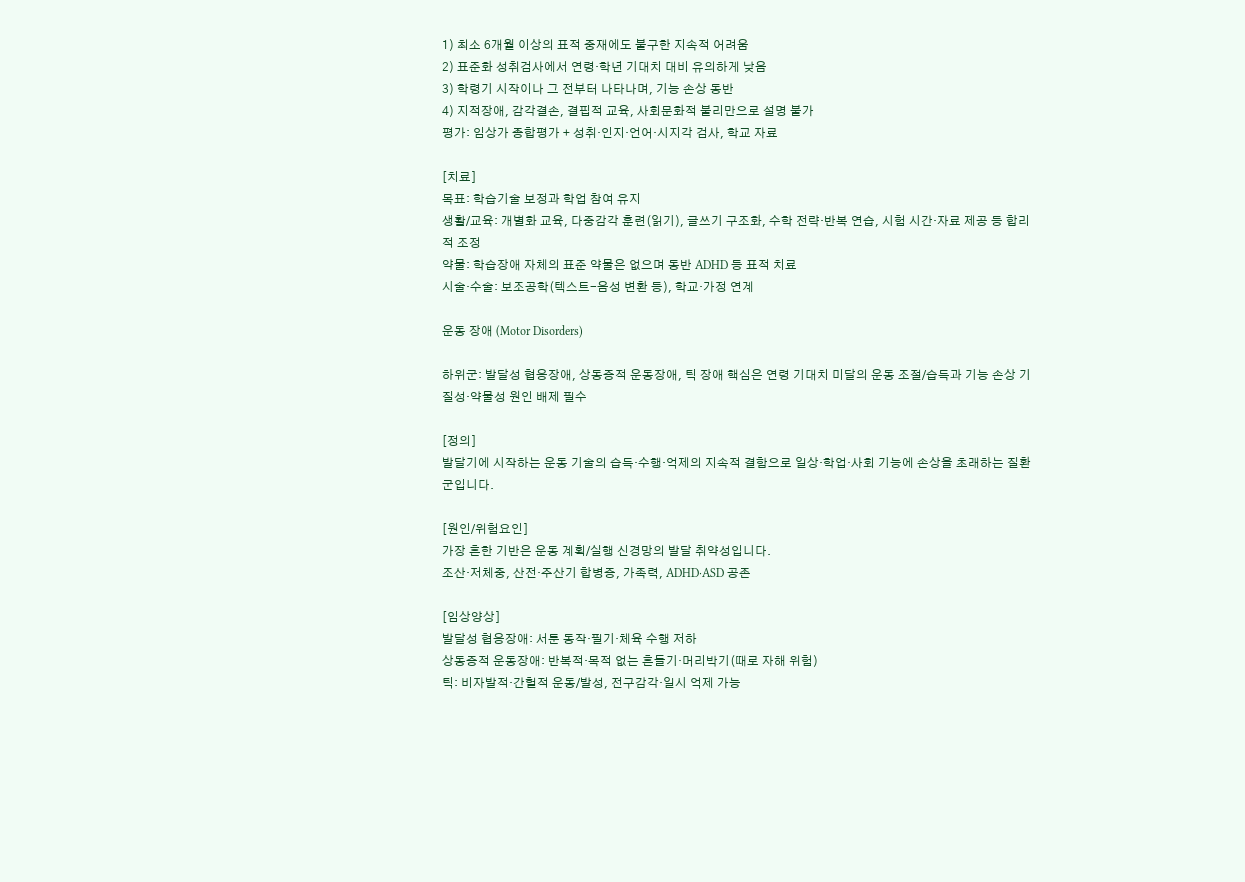1) 최소 6개월 이상의 표적 중재에도 불구한 지속적 어려움
2) 표준화 성취검사에서 연령·학년 기대치 대비 유의하게 낮음
3) 학령기 시작이나 그 전부터 나타나며, 기능 손상 동반
4) 지적장애, 감각결손, 결핍적 교육, 사회문화적 불리만으로 설명 불가
평가: 임상가 종합평가 + 성취·인지·언어·시지각 검사, 학교 자료

[치료]
목표: 학습기술 보정과 학업 참여 유지
생활/교육: 개별화 교육, 다중감각 훈련(읽기), 글쓰기 구조화, 수학 전략·반복 연습, 시험 시간·자료 제공 등 합리적 조정
약물: 학습장애 자체의 표준 약물은 없으며 동반 ADHD 등 표적 치료
시술·수술: 보조공학(텍스트-음성 변환 등), 학교·가정 연계

운동 장애 (Motor Disorders)

하위군: 발달성 협응장애, 상동증적 운동장애, 틱 장애 핵심은 연령 기대치 미달의 운동 조절/습득과 기능 손상 기질성·약물성 원인 배제 필수

[정의]
발달기에 시작하는 운동 기술의 습득·수행·억제의 지속적 결함으로 일상·학업·사회 기능에 손상을 초래하는 질환군입니다.

[원인/위험요인]
가장 흔한 기반은 운동 계획/실행 신경망의 발달 취약성입니다.
조산·저체중, 산전·주산기 합병증, 가족력, ADHD·ASD 공존

[임상양상]
발달성 협응장애: 서툰 동작·필기·체육 수행 저하
상동증적 운동장애: 반복적·목적 없는 흔들기·머리박기(때로 자해 위험)
틱: 비자발적·간헐적 운동/발성, 전구감각·일시 억제 가능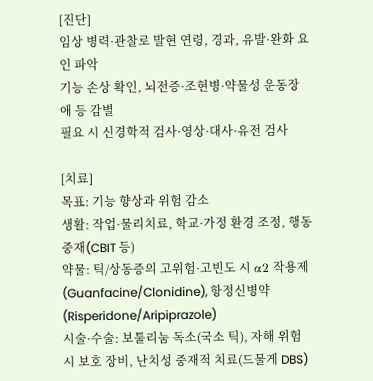[진단]
임상 병력·관찰로 발현 연령, 경과, 유발·완화 요인 파악
기능 손상 확인, 뇌전증·조현병·약물성 운동장애 등 감별
필요 시 신경학적 검사·영상·대사·유전 검사

[치료]
목표: 기능 향상과 위험 감소
생활: 작업·물리치료, 학교·가정 환경 조정, 행동중재(CBIT 등)
약물: 틱/상동증의 고위험·고빈도 시 α2 작용제(Guanfacine/Clonidine), 항정신병약(Risperidone/Aripiprazole)
시술·수술: 보툴리눔 독소(국소 틱), 자해 위험 시 보호 장비, 난치성 중재적 치료(드물게 DBS)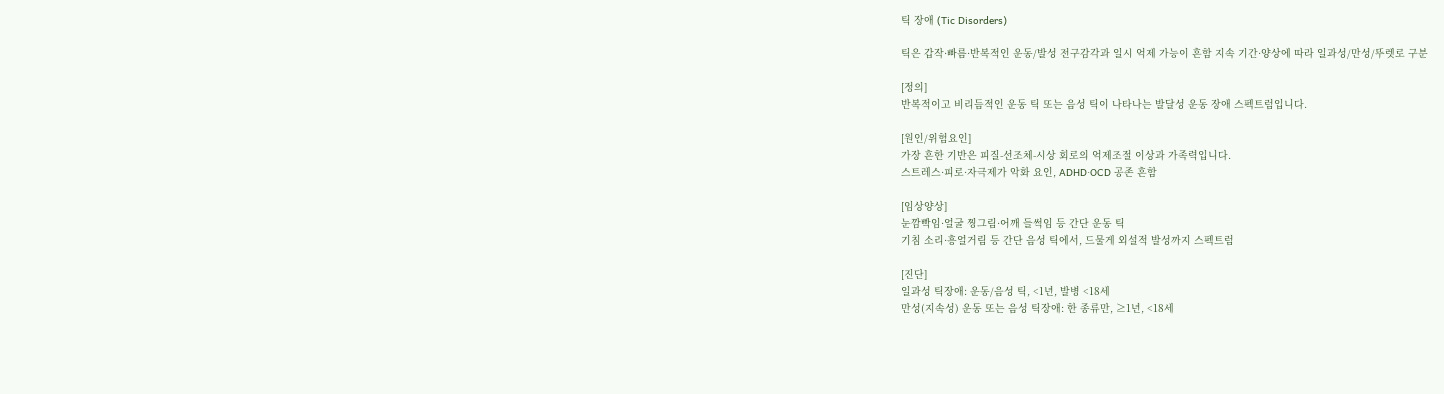틱 장애 (Tic Disorders)

틱은 갑작·빠름·반복적인 운동/발성 전구감각과 일시 억제 가능이 흔함 지속 기간·양상에 따라 일과성/만성/뚜렛로 구분

[정의]
반복적이고 비리듬적인 운동 틱 또는 음성 틱이 나타나는 발달성 운동 장애 스펙트럼입니다.

[원인/위험요인]
가장 흔한 기반은 피질-선조체-시상 회로의 억제조절 이상과 가족력입니다.
스트레스·피로·자극제가 악화 요인, ADHD·OCD 공존 흔함

[임상양상]
눈깜빡임·얼굴 찡그림·어깨 들썩임 등 간단 운동 틱
기침 소리·흥얼거림 등 간단 음성 틱에서, 드물게 외설적 발성까지 스펙트럼

[진단]
일과성 틱장애: 운동/음성 틱, <1년, 발병 <18세
만성(지속성) 운동 또는 음성 틱장애: 한 종류만, ≥1년, <18세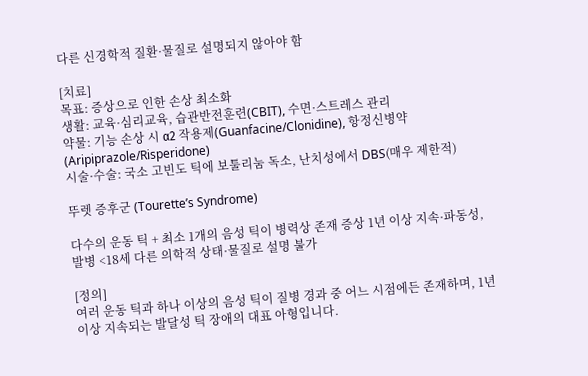다른 신경학적 질환·물질로 설명되지 않아야 함

[치료]
목표: 증상으로 인한 손상 최소화
생활: 교육·심리교육, 습관반전훈련(CBIT), 수면·스트레스 관리
약물: 기능 손상 시 α2 작용제(Guanfacine/Clonidine), 항정신병약(Aripiprazole/Risperidone)
시술·수술: 국소 고빈도 틱에 보툴리눔 독소, 난치성에서 DBS(매우 제한적)

뚜렛 증후군 (Tourette’s Syndrome)

다수의 운동 틱 + 최소 1개의 음성 틱이 병력상 존재 증상 1년 이상 지속·파동성, 발병 <18세 다른 의학적 상태·물질로 설명 불가

[정의]
여러 운동 틱과 하나 이상의 음성 틱이 질병 경과 중 어느 시점에든 존재하며, 1년 이상 지속되는 발달성 틱 장애의 대표 아형입니다.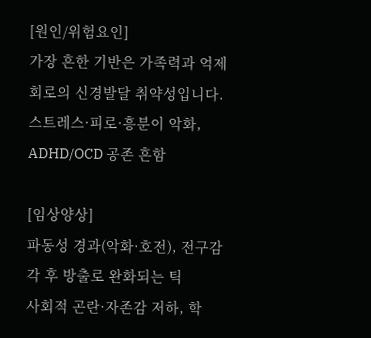[원인/위험요인]
가장 흔한 기반은 가족력과 억제 회로의 신경발달 취약성입니다.
스트레스·피로·흥분이 악화, ADHD/OCD 공존 흔함

[임상양상]
파동성 경과(악화·호전), 전구감각 후 방출로 완화되는 틱
사회적 곤란·자존감 저하, 학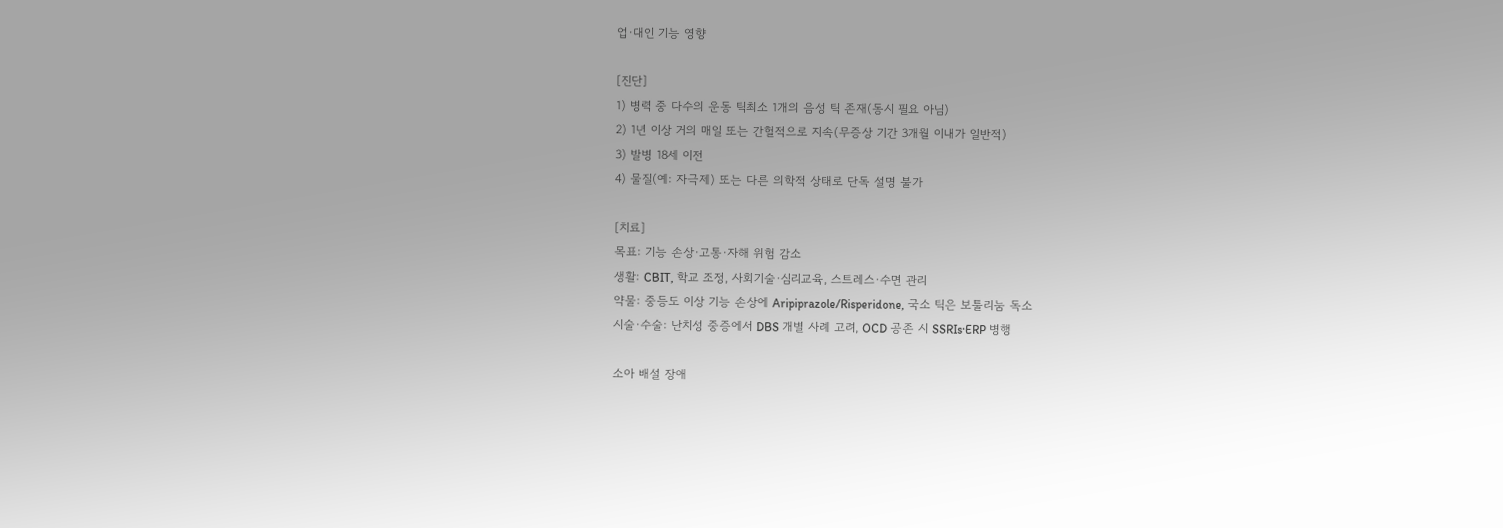업·대인 기능 영향

[진단]
1) 병력 중 다수의 운동 틱최소 1개의 음성 틱 존재(동시 필요 아님)
2) 1년 이상 거의 매일 또는 간헐적으로 지속(무증상 기간 3개월 이내가 일반적)
3) 발병 18세 이전
4) 물질(예: 자극제) 또는 다른 의학적 상태로 단독 설명 불가

[치료]
목표: 기능 손상·고통·자해 위험 감소
생활: CBIT, 학교 조정, 사회기술·심리교육, 스트레스·수면 관리
약물: 중등도 이상 기능 손상에 Aripiprazole/Risperidone, 국소 틱은 보툴리눔 독소
시술·수술: 난치성 중증에서 DBS 개별 사례 고려, OCD 공존 시 SSRIs·ERP 병행

소아 배설 장애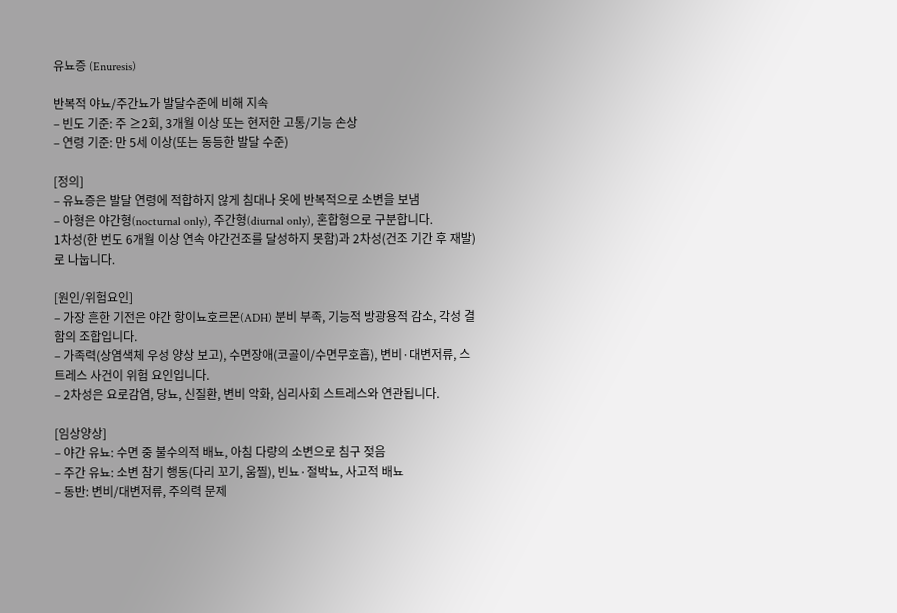유뇨증 (Enuresis)

반복적 야뇨/주간뇨가 발달수준에 비해 지속
– 빈도 기준: 주 ≥2회, 3개월 이상 또는 현저한 고통/기능 손상
– 연령 기준: 만 5세 이상(또는 동등한 발달 수준)

[정의]
– 유뇨증은 발달 연령에 적합하지 않게 침대나 옷에 반복적으로 소변을 보냄
– 아형은 야간형(nocturnal only), 주간형(diurnal only), 혼합형으로 구분합니다.
1차성(한 번도 6개월 이상 연속 야간건조를 달성하지 못함)과 2차성(건조 기간 후 재발)로 나눕니다.

[원인/위험요인]
– 가장 흔한 기전은 야간 항이뇨호르몬(ADH) 분비 부족, 기능적 방광용적 감소, 각성 결함의 조합입니다.
– 가족력(상염색체 우성 양상 보고), 수면장애(코골이/수면무호흡), 변비·대변저류, 스트레스 사건이 위험 요인입니다.
– 2차성은 요로감염, 당뇨, 신질환, 변비 악화, 심리사회 스트레스와 연관됩니다.

[임상양상]
– 야간 유뇨: 수면 중 불수의적 배뇨, 아침 다량의 소변으로 침구 젖음
– 주간 유뇨: 소변 참기 행동(다리 꼬기, 움찔), 빈뇨·절박뇨, 사고적 배뇨
– 동반: 변비/대변저류, 주의력 문제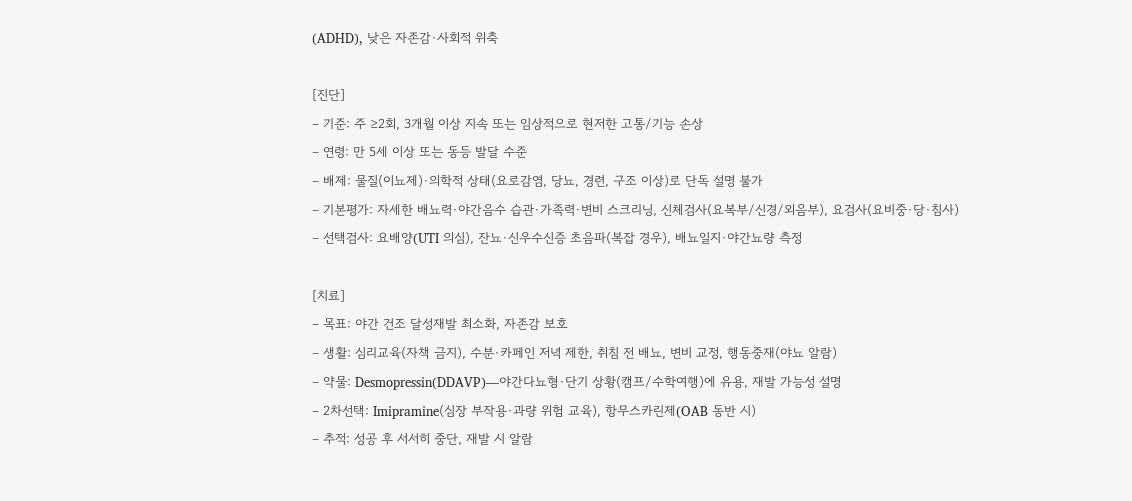(ADHD), 낮은 자존감·사회적 위축

[진단]
– 기준: 주 ≥2회, 3개월 이상 지속 또는 임상적으로 현저한 고통/기능 손상
– 연령: 만 5세 이상 또는 동등 발달 수준
– 배제: 물질(이뇨제)·의학적 상태(요로감염, 당뇨, 경련, 구조 이상)로 단독 설명 불가
– 기본평가: 자세한 배뇨력·야간음수 습관·가족력·변비 스크리닝, 신체검사(요복부/신경/외음부), 요검사(요비중·당·침사)
– 선택검사: 요배양(UTI 의심), 잔뇨·신우수신증 초음파(복잡 경우), 배뇨일지·야간뇨량 측정

[치료]
– 목표: 야간 건조 달성재발 최소화, 자존감 보호
– 생활: 심리교육(자책 금지), 수분·카페인 저녁 제한, 취침 전 배뇨, 변비 교정, 행동중재(야뇨 알람)
– 약물: Desmopressin(DDAVP)—야간다뇨형·단기 상황(캠프/수학여행)에 유용, 재발 가능성 설명
– 2차선택: Imipramine(심장 부작용·과량 위험 교육), 항무스카린제(OAB 동반 시)
– 추적: 성공 후 서서히 중단, 재발 시 알람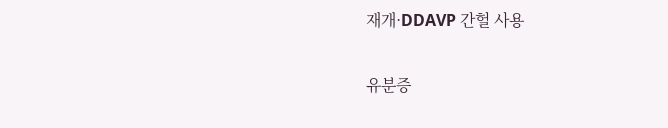재개·DDAVP 간헐 사용

유분증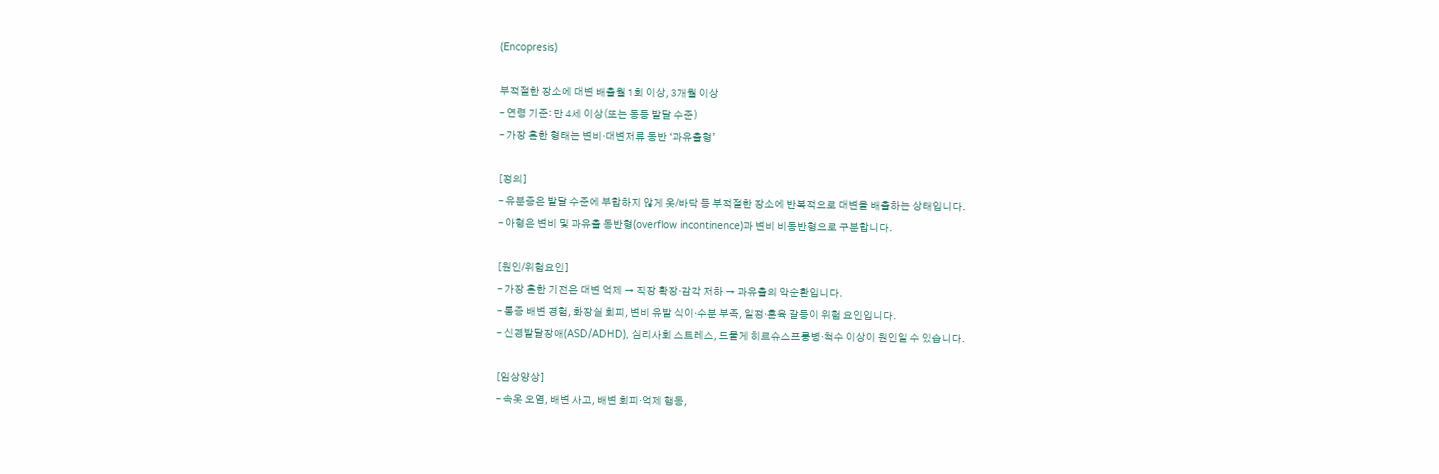(Encopresis)

부적절한 장소에 대변 배출월 1회 이상, 3개월 이상
– 연령 기준: 만 4세 이상(또는 동등 발달 수준)
– 가장 흔한 형태는 변비·대변저류 동반 ‘과유출형’

[정의]
– 유분증은 발달 수준에 부합하지 않게 옷/바닥 등 부적절한 장소에 반복적으로 대변을 배출하는 상태입니다.
– 아형은 변비 및 과유출 동반형(overflow incontinence)과 변비 비동반형으로 구분합니다.

[원인/위험요인]
– 가장 흔한 기전은 대변 억제 → 직장 확장·감각 저하 → 과유출의 악순환입니다.
– 통증 배변 경험, 화장실 회피, 변비 유발 식이·수분 부족, 일정·훈육 갈등이 위험 요인입니다.
– 신경발달장애(ASD/ADHD), 심리사회 스트레스, 드물게 히르슈스프룽병·척수 이상이 원인일 수 있습니다.

[임상양상]
– 속옷 오염, 배변 사고, 배변 회피·억제 행동,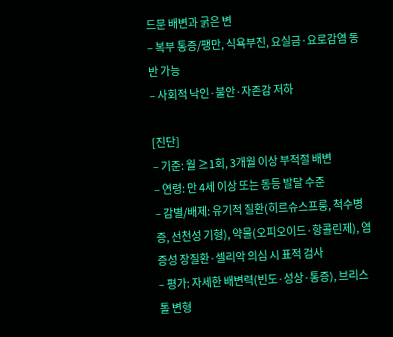드문 배변과 굵은 변
– 복부 통증/팽만, 식욕부진, 요실금·요로감염 동반 가능
– 사회적 낙인·불안·자존감 저하

[진단]
– 기준: 월 ≥1회, 3개월 이상 부적절 배변
– 연령: 만 4세 이상 또는 동등 발달 수준
– 감별/배제: 유기적 질환(히르슈스프룽, 척수병증, 선천성 기형), 약물(오피오이드·항콜린제), 염증성 장질환·셀리악 의심 시 표적 검사
– 평가: 자세한 배변력(빈도·성상·통증), 브리스톨 변형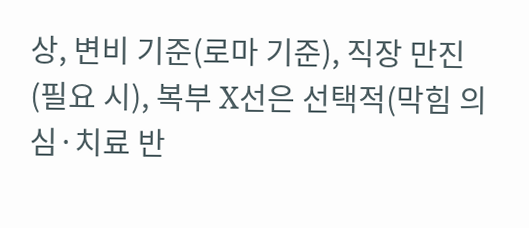상, 변비 기준(로마 기준), 직장 만진(필요 시), 복부 X선은 선택적(막힘 의심·치료 반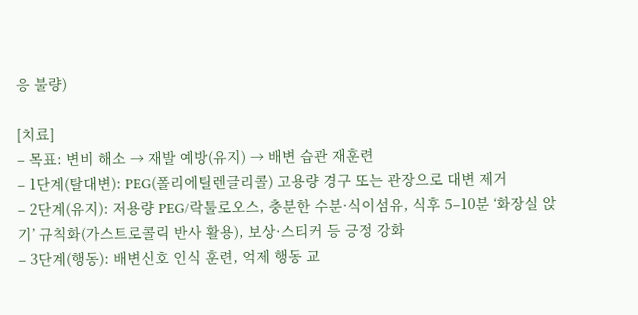응 불량)

[치료]
– 목표: 변비 해소 → 재발 예방(유지) → 배변 습관 재훈련
– 1단계(탈대변): PEG(폴리에틸렌글리콜) 고용량 경구 또는 관장으로 대변 제거
– 2단계(유지): 저용량 PEG/락툴로오스, 충분한 수분·식이섬유, 식후 5–10분 ‘화장실 앉기’ 규칙화(가스트로콜릭 반사 활용), 보상·스티커 등 긍정 강화
– 3단계(행동): 배변신호 인식 훈련, 억제 행동 교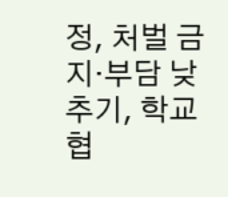정, 처벌 금지·부담 낮추기, 학교 협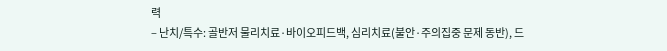력
– 난치/특수: 골반저 물리치료·바이오피드백, 심리치료(불안·주의집중 문제 동반), 드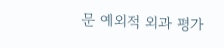문 예외적 외과 평가